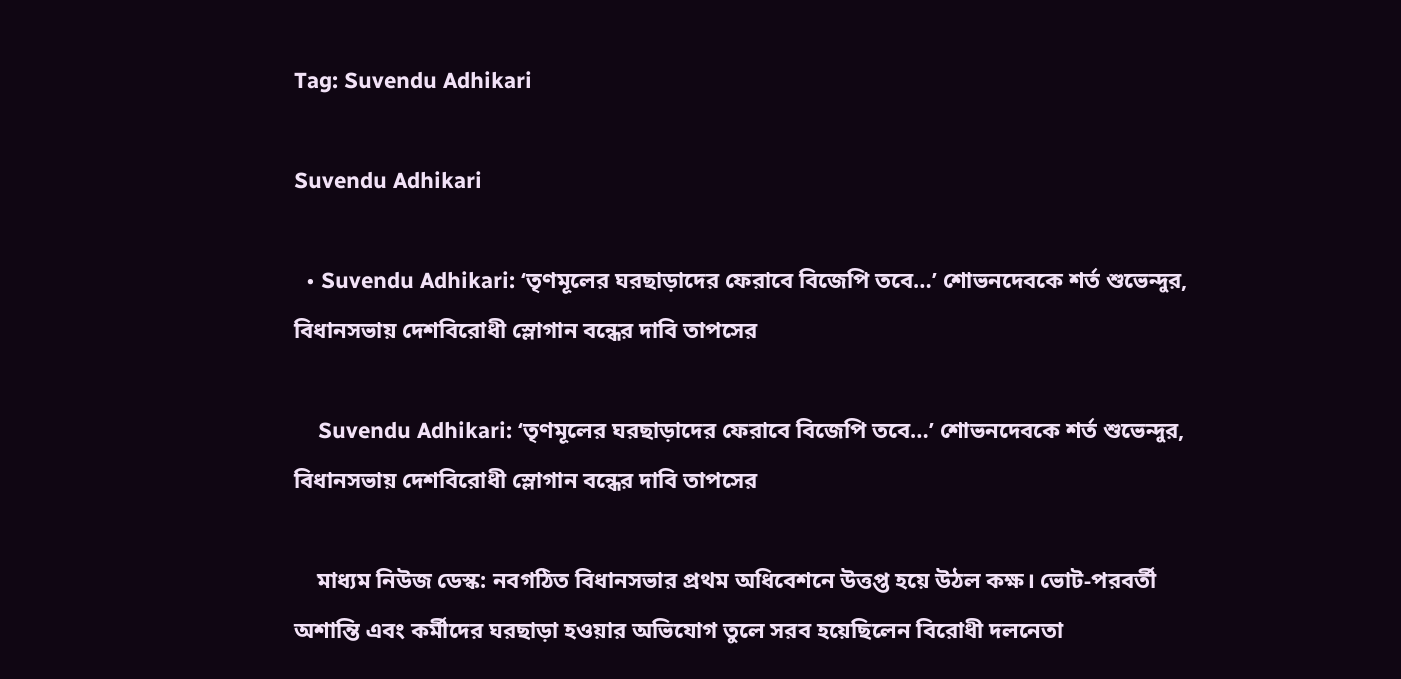Tag: Suvendu Adhikari

Suvendu Adhikari

  • Suvendu Adhikari: ‘তৃণমূলের ঘরছাড়াদের ফেরাবে বিজেপি তবে…’ শোভনদেবকে শর্ত শুভেন্দুর, বিধানসভায় দেশবিরোধী স্লোগান বন্ধের দাবি তাপসের

    Suvendu Adhikari: ‘তৃণমূলের ঘরছাড়াদের ফেরাবে বিজেপি তবে…’ শোভনদেবকে শর্ত শুভেন্দুর, বিধানসভায় দেশবিরোধী স্লোগান বন্ধের দাবি তাপসের

    মাধ্যম নিউজ ডেস্ক: নবগঠিত বিধানসভার প্রথম অধিবেশনে উত্তপ্ত হয়ে উঠল কক্ষ। ভোট-পরবর্তী অশান্তি এবং কর্মীদের ঘরছাড়া হওয়ার অভিযোগ তুলে সরব হয়েছিলেন বিরোধী দলনেতা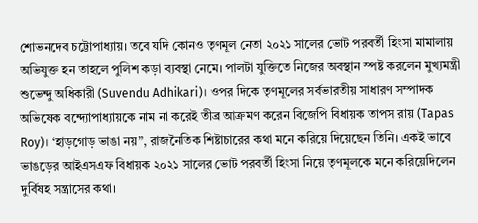শোভনদেব চট্টোপাধ্যায়। তবে যদি কোনও তৃণমূল নেতা ২০২১ সালের ভোট পরবর্তী হিংসা মামালায় অভিযুক্ত হন তাহলে পুলিশ কড়া ব্যবস্থা নেমে। পালটা যুক্তিতে নিজের অবস্থান স্পষ্ট করলেন মুখ্যমন্ত্রী শুভেন্দু অধিকারী (Suvendu Adhikari)। ওপর দিকে তৃণমূলের সর্বভারতীয় সাধারণ সম্পাদক অভিষেক বন্দ্যোপাধ্যায়কে নাম না করেই তীব্র আক্রমণ করেন বিজেপি বিধায়ক তাপস রায় (Tapas Roy)। ‘হাড়গোড় ভাঙা নয়”, রাজনৈতিক শিষ্টাচারের কথা মনে করিয়ে দিয়েছেন তিনি। একই ভাবে ভাঙড়ের আইএসএফ বিধায়ক ২০২১ সালের ভোট পরবর্তী হিংসা নিয়ে তৃণমূলকে মনে করিয়েদিলেন দুর্বিষহ সন্ত্রাসের কথা।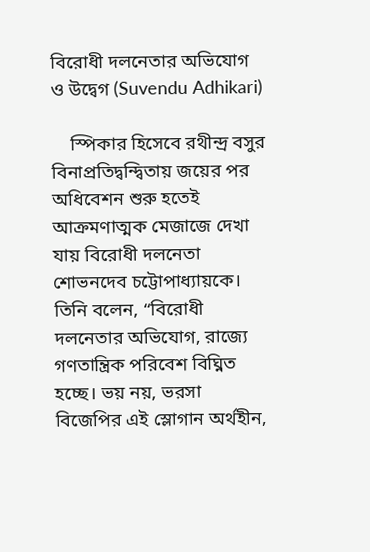বিরোধী দলনেতার অভিযোগ ও উদ্বেগ (Suvendu Adhikari)

    স্পিকার হিসেবে রথীন্দ্র বসুর বিনাপ্রতিদ্বন্দ্বিতায় জয়ের পর অধিবেশন শুরু হতেই আক্রমণাত্মক মেজাজে দেখা যায় বিরোধী দলনেতা শোভনদেব চট্টোপাধ্যায়কে। তিনি বলেন, “বিরোধী দলনেতার অভিযোগ, রাজ্যে গণতান্ত্রিক পরিবেশ বিঘ্নিত হচ্ছে। ভয় নয়, ভরসা বিজেপির এই স্লোগান অর্থহীন,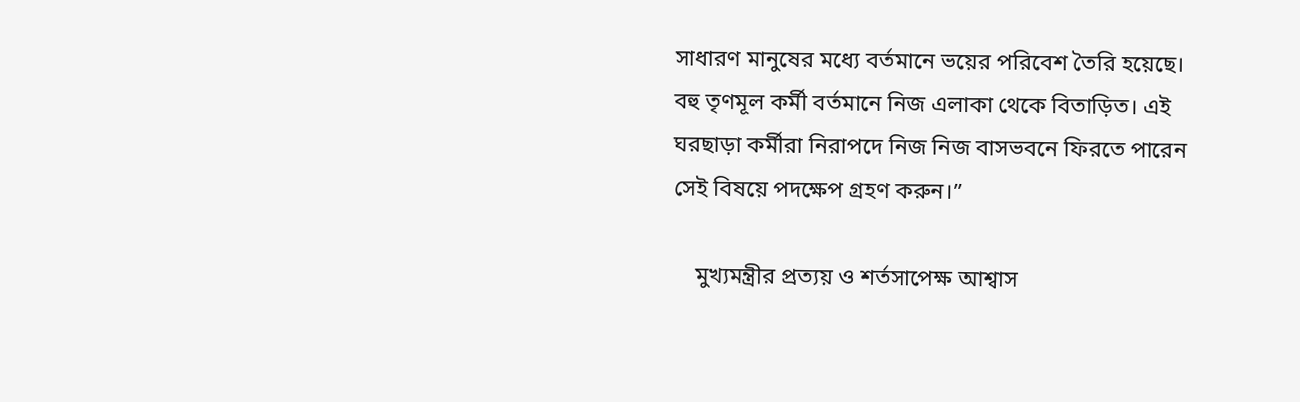সাধারণ মানুষের মধ্যে বর্তমানে ভয়ের পরিবেশ তৈরি হয়েছে। বহু তৃণমূল কর্মী বর্তমানে নিজ এলাকা থেকে বিতাড়িত। এই ঘরছাড়া কর্মীরা নিরাপদে নিজ নিজ বাসভবনে ফিরতে পারেন সেই বিষয়ে পদক্ষেপ গ্রহণ করুন।”

    মুখ্যমন্ত্রীর প্রত্যয় ও শর্তসাপেক্ষ আশ্বাস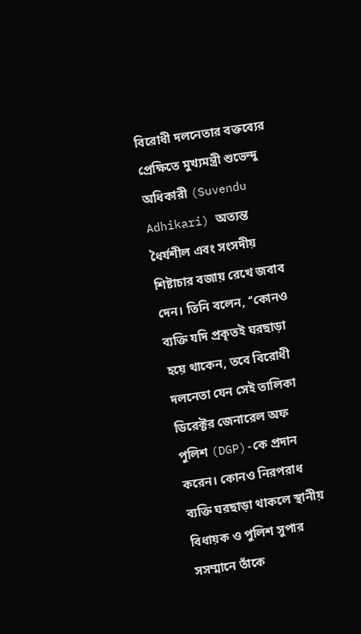বিরোধী দলনেতার বক্তব্যের প্রেক্ষিতে মুখ্যমন্ত্রী শুভেন্দু অধিকারী (Suvendu Adhikari) অত্যন্ত ধৈর্যশীল এবং সংসদীয় শিষ্টাচার বজায় রেখে জবাব দেন। তিনি বলেন, ‘‘কোনও ব্যক্তি যদি প্রকৃতই ঘরছাড়া হয়ে থাকেন, তবে বিরোধী দলনেতা যেন সেই তালিকা ডিরেক্টর জেনারেল অফ পুলিশ (DGP)-কে প্রদান করেন। কোনও নিরপরাধ ব্যক্তি ঘরছাড়া থাকলে স্থানীয় বিধায়ক ও পুলিশ সুপার সসম্মানে তাঁকে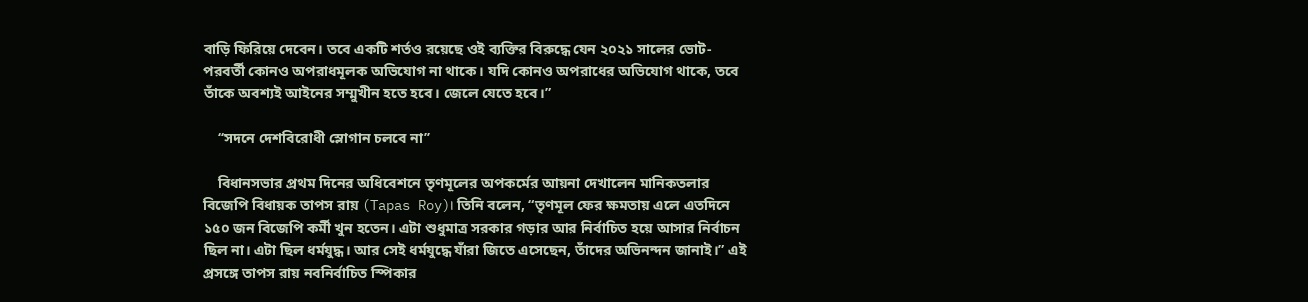বাড়ি ফিরিয়ে দেবেন। তবে একটি শর্তও রয়েছে ওই ব্যক্তির বিরুদ্ধে যেন ২০২১ সালের ভোট-পরবর্তী কোনও অপরাধমূলক অভিযোগ না থাকে। যদি কোনও অপরাধের অভিযোগ থাকে, তবে তাঁকে অবশ্যই আইনের সম্মুখীন হতে হবে। জেলে যেতে হবে।”

    ‘‘সদনে দেশবিরোধী স্লোগান চলবে না’’

    বিধানসভার প্রথম দিনের অধিবেশনে তৃণমূলের অপকর্মের আয়না দেখালেন মানিকতলার বিজেপি বিধায়ক তাপস রায় (Tapas Roy)। তিনি বলেন, “তৃণমূল ফের ক্ষমতায় এলে এতদিনে ১৫০ জন বিজেপি কর্মী খুন হতেন। এটা শুধুমাত্র সরকার গড়ার আর নির্বাচিত হয়ে আসার নির্বাচন ছিল না। এটা ছিল ধর্মযুদ্ধ। আর সেই ধর্মযুদ্ধে যাঁরা জিতে এসেছেন, তাঁদের অভিনন্দন জানাই।” এই প্রসঙ্গে তাপস রায় নবনির্বাচিত স্পিকার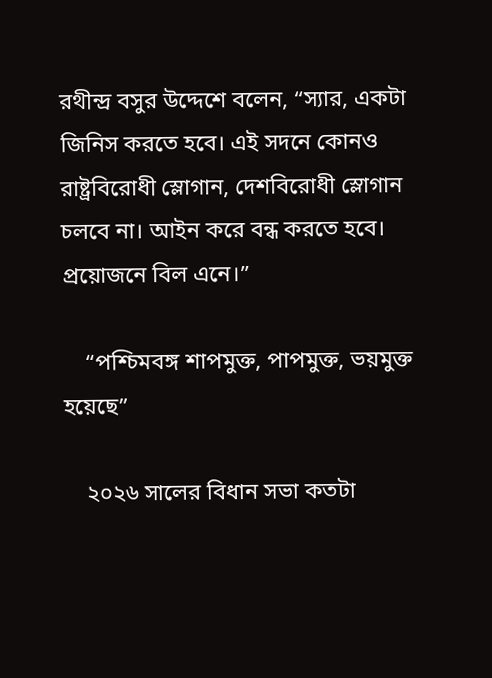রথীন্দ্র বসুর উদ্দেশে বলেন, “স্যার, একটা জিনিস করতে হবে। এই সদনে কোনও রাষ্ট্রবিরোধী স্লোগান, দেশবিরোধী স্লোগান চলবে না। আইন করে বন্ধ করতে হবে। প্রয়োজনে বিল এনে।”

    “পশ্চিমবঙ্গ শাপমুক্ত, পাপমুক্ত, ভয়মুক্ত হয়েছে”

    ২০২৬ সালের বিধান সভা কতটা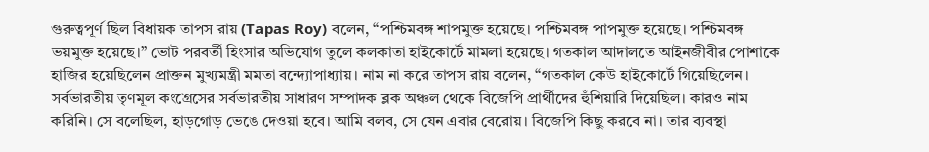গুরুত্বপূর্ণ ছিল বিধায়ক তাপস রায় (Tapas Roy) বলেন, “পশ্চিমবঙ্গ শাপমুক্ত হয়েছে। পশ্চিমবঙ্গ পাপমুক্ত হয়েছে। পশ্চিমবঙ্গ ভয়মুক্ত হয়েছে।” ভোট পরবর্তী হিংসার অভিযোগ তুলে কলকাতা হাইকোর্টে মামলা হয়েছে। গতকাল আদালতে আইনজীবীর পোশাকে হাজির হয়েছিলেন প্রাক্তন মুখ্যমন্ত্রী মমতা বন্দ্যোপাধ্যায়। নাম না করে তাপস রায় বলেন, “গতকাল কেউ হাইকোর্টে গিয়েছিলেন। সর্বভারতীয় তৃণমূল কংগ্রেসের সর্বভারতীয় সাধারণ সম্পাদক ব্লক অঞ্চল থেকে বিজেপি প্রার্থীদের হুঁশিয়ারি দিয়েছিল। কারও নাম করিনি। সে বলেছিল, হাড়গোড় ভেঙে দেওয়া হবে। আমি বলব, সে যেন এবার বেরোয়। বিজেপি কিছু করবে না। তার ব্যবস্থা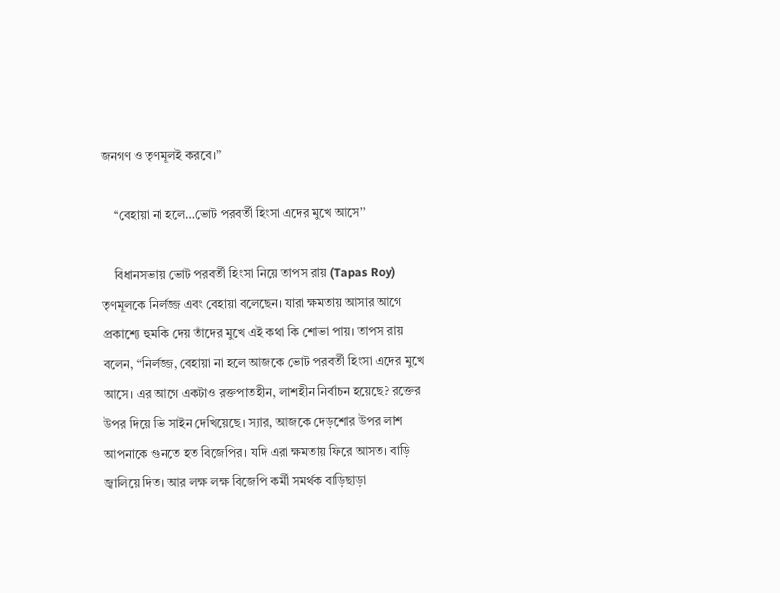জনগণ ও তৃণমূলই করবে।”

    ‘‘বেহায়া না হলে…ভোট পরবর্তী হিংসা এদের মুখে আসে’’

    বিধানসভায় ভোট পরবর্তী হিংসা নিয়ে তাপস রায় (Tapas Roy) তৃণমূলকে নির্লজ্জ এবং বেহায়া বলেছেন। যারা ক্ষমতায় আসার আগে প্রকাশ্যে হুমকি দেয় তাঁদের মুখে এই কথা কি শোভা পায়। তাপস রায় বলেন, “নির্লজ্জ, বেহায়া না হলে আজকে ভোট পরবর্তী হিংসা এদের মুখে আসে। এর আগে একটাও রক্তপাতহীন, লাশহীন নির্বাচন হয়েছে? রক্তের উপর দিয়ে ভি সাইন দেখিয়েছে। স্যার, আজকে দেড়শোর উপর লাশ আপনাকে গুনতে হত বিজেপির। যদি এরা ক্ষমতায় ফিরে আসত। বাড়ি জ্বালিয়ে দিত। আর লক্ষ লক্ষ বিজেপি কর্মী সমর্থক বাড়িছাড়া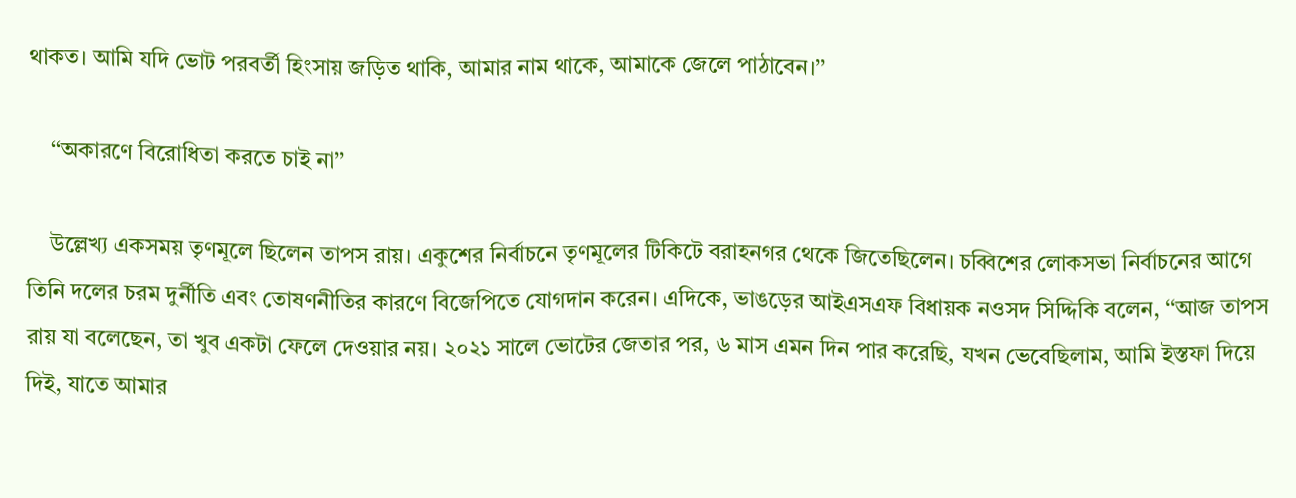থাকত। আমি যদি ভোট পরবর্তী হিংসায় জড়িত থাকি, আমার নাম থাকে, আমাকে জেলে পাঠাবেন।’’

    ‘‘অকারণে বিরোধিতা করতে চাই না’’

    উল্লেখ্য একসময় তৃণমূলে ছিলেন তাপস রায়। একুশের নির্বাচনে তৃণমূলের টিকিটে বরাহনগর থেকে জিতেছিলেন। চব্বিশের লোকসভা নির্বাচনের আগে তিনি দলের চরম দুর্নীতি এবং তোষণনীতির কারণে বিজেপিতে যোগদান করেন। এদিকে, ভাঙড়ের আইএসএফ বিধায়ক নওসদ সিদ্দিকি বলেন, ‘‘আজ তাপস রায় যা বলেছেন, তা খুব একটা ফেলে দেওয়ার নয়। ২০২১ সালে ভোটের জেতার পর, ৬ মাস এমন দিন পার করেছি, যখন ভেবেছিলাম, আমি ইস্তফা দিয়ে দিই, যাতে আমার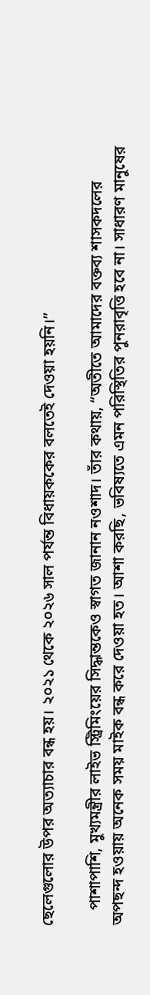ছেলেগুলোর উপর অত্যাচার বন্ধ হয়। ২০২১ থেকে ২০২৬ সাল পর্যন্ত বিধায়ককের বলতেই দেওয়া হয়নি।’’

    পাশাপাশি, মুখ্যমন্ত্রীর লাইভ স্ট্রিমিংয়ের সিদ্ধান্তকেও স্বাগত জানান নওশাদ। তাঁর কথায়, “অতীতে আমাদের বক্তব্য শাসকদলের অপছন্দ হওয়ায় অনেক সময় মাইক বন্ধ করে দেওয়া হত। আশা করছি, ভবিষ্যতে এমন পরিস্থিতির পুনরাবৃত্তি হবে না। সাধারণ মানুষের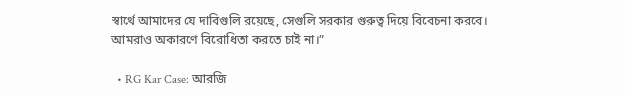স্বার্থে আমাদের যে দাবিগুলি রয়েছে, সেগুলি সরকার গুরুত্ব দিয়ে বিবেচনা করবে। আমরাও অকারণে বিরোধিতা করতে চাই না।”

  • RG Kar Case: আরজি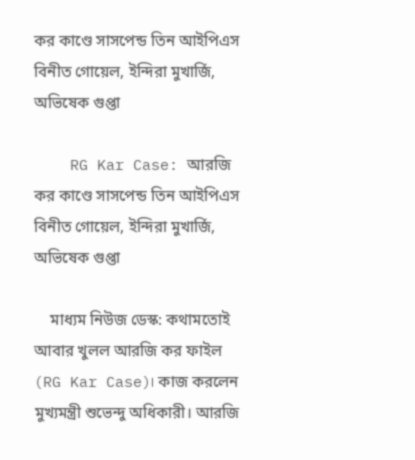কর কাণ্ডে সাসপেন্ড তিন আইপিএস বিনীত গোয়েল, ইন্দিরা মুখার্জি, অভিষেক গুপ্তা

    RG Kar Case: আরজি কর কাণ্ডে সাসপেন্ড তিন আইপিএস বিনীত গোয়েল, ইন্দিরা মুখার্জি, অভিষেক গুপ্তা

    মাধ্যম নিউজ ডেস্ক: কথামতোই আবার খুলল আরজি কর ফাইল (RG Kar Case)। কাজ করলেন মুখ্যমন্ত্রী শুভেন্দু অধিকারী। আরজি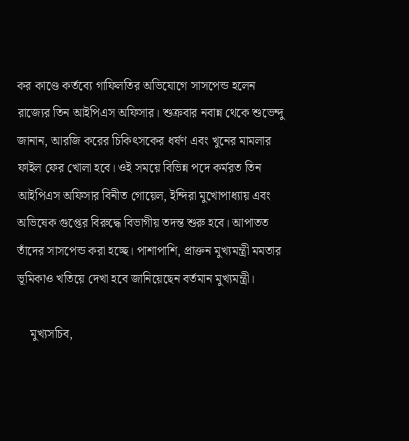কর কাণ্ডে কর্তব্যে গাফিলতির অভিযোগে সাসপেন্ড হলেন রাজ্যের তিন আইপিএস অফিসার। শুক্রবার নবান্ন থেকে শুভেন্দু জানান, আরজি করের চিকিৎসকের ধর্ষণ এবং খুনের মামলার ফাইল ফের খোলা হবে। ওই সময়ে বিভিন্ন পদে কর্মরত তিন আইপিএস অফিসার বিনীত গোয়েল, ইন্দিরা মুখোপাধ্যায় এবং অভিষেক গুপ্তের বিরুদ্ধে বিভাগীয় তদন্ত শুরু হবে। আপাতত তাঁদের সাসপেন্ড করা হচ্ছে। পাশাপাশি, প্রাক্তন মুখ্যমন্ত্রী মমতার ভূমিকাও খতিয়ে দেখা হবে জানিয়েছেন বর্তমান মুখ্যমন্ত্রী।

    মুখ্যসচিব,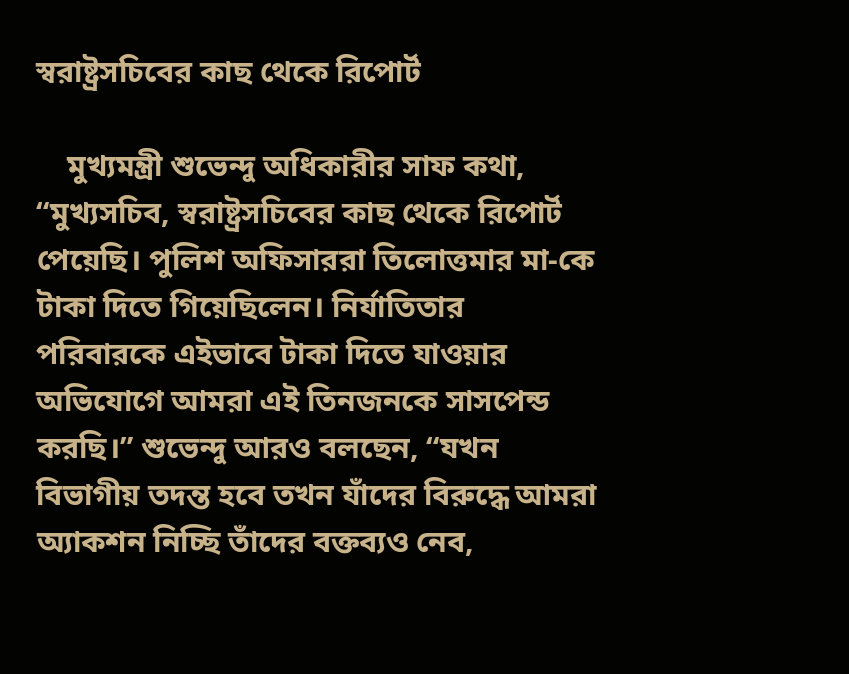স্বরাষ্ট্রসচিবের কাছ থেকে রিপোর্ট

    মুখ্যমন্ত্রী শুভেন্দু অধিকারীর সাফ কথা, “মুখ্যসচিব, স্বরাষ্ট্রসচিবের কাছ থেকে রিপোর্ট পেয়েছি। পুলিশ অফিসাররা তিলোত্তমার মা-কে টাকা দিতে গিয়েছিলেন। নির্যাতিতার পরিবারকে এইভাবে টাকা দিতে যাওয়ার অভিযোগে আমরা এই তিনজনকে সাসপেন্ড করছি।” শুভেন্দু আরও বলছেন, “যখন বিভাগীয় তদন্ত হবে তখন যাঁদের বিরুদ্ধে আমরা অ্যাকশন নিচ্ছি তাঁদের বক্তব্যও নেব,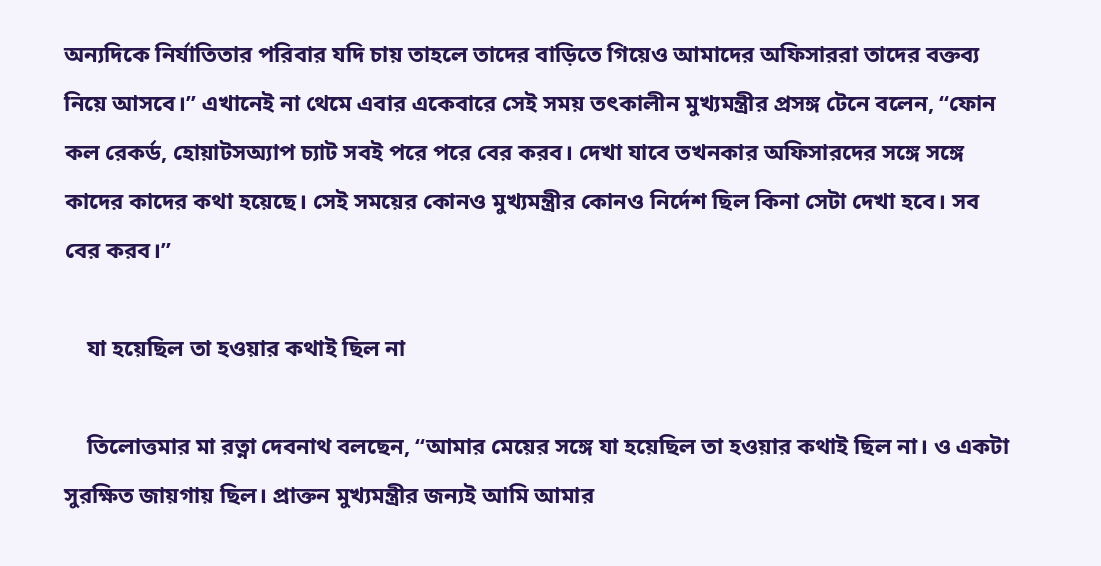অন্যদিকে নির্যাতিতার পরিবার যদি চায় তাহলে তাদের বাড়িতে গিয়েও আমাদের অফিসাররা তাদের বক্তব্য নিয়ে আসবে।” এখানেই না থেমে এবার একেবারে সেই সময় তৎকালীন মুখ্যমন্ত্রীর প্রসঙ্গ টেনে বলেন, “ফোন কল রেকর্ড, হোয়াটসঅ্যাপ চ্যাট সবই পরে পরে বের করব। দেখা যাবে তখনকার অফিসারদের সঙ্গে সঙ্গে কাদের কাদের কথা হয়েছে। সেই সময়ের কোনও মুখ্যমন্ত্রীর কোনও নির্দেশ ছিল কিনা সেটা দেখা হবে। সব বের করব।”

    যা হয়েছিল তা হওয়ার কথাই ছিল না

    তিলোত্তমার মা রত্না দেবনাথ বলছেন, “আমার মেয়ের সঙ্গে যা হয়েছিল তা হওয়ার কথাই ছিল না। ও একটা সুরক্ষিত জায়গায় ছিল। প্রাক্তন মুখ্যমন্ত্রীর জন্যই আমি আমার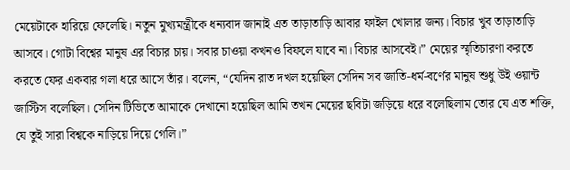মেয়েটাকে হারিয়ে ফেলেছি। নতুন মুখ্যমন্ত্রীকে ধন্যবাদ জানাই এত তাড়াতাড়ি আবার ফাইল খোলার জন্য। বিচার খুব তাড়াতাড়ি আসবে। গোটা বিশ্বের মানুষ এর বিচার চায়। সবার চাওয়া কখনও বিফলে যাবে না। বিচার আসবেই।” মেয়ের স্মৃতিচারণা করতে করতে ফের একবার গলা ধরে আসে তাঁর। বলেন, “যেদিন রাত দখল হয়েছিল সেদিন সব জাতি-ধর্ম-বর্ণের মানুষ শুধু উই ওয়ান্ট জাস্টিস বলেছিল। সেদিন টিভিতে আমাকে দেখানো হয়েছিল আমি তখন মেয়ের ছবিটা জড়িয়ে ধরে বলেছিলাম তোর যে এত শক্তি, যে তুই সারা বিশ্বকে নাড়িয়ে দিয়ে গেলি।”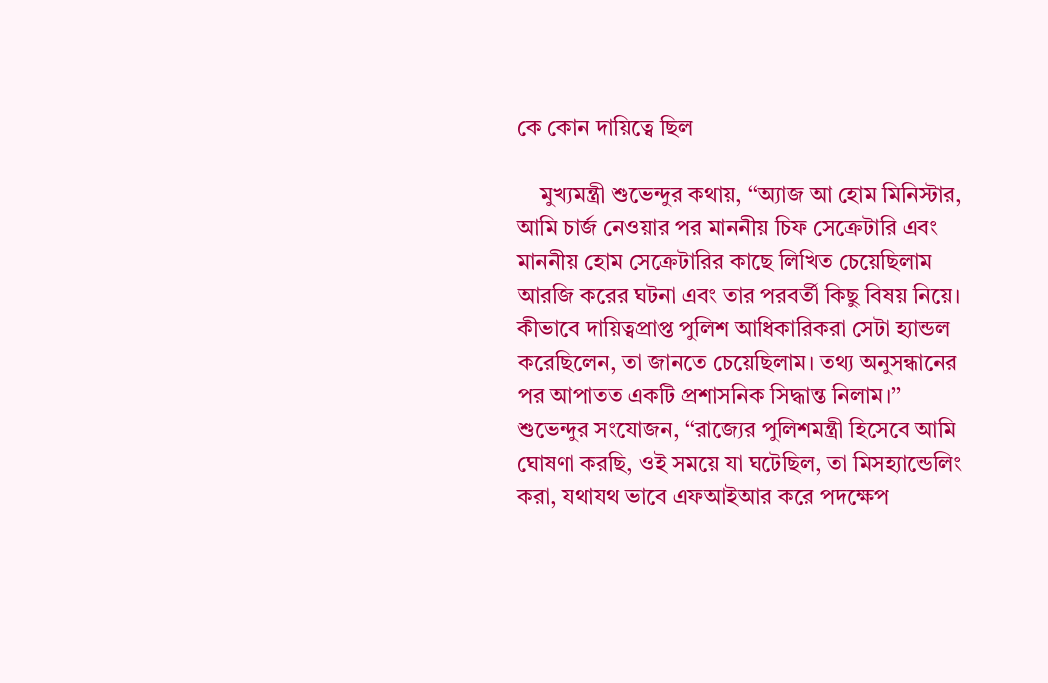কে কোন দায়িত্বে ছিল

    মুখ্যমন্ত্রী শুভেন্দুর কথায়, ‘‘অ্যাজ আ হোম মিনিস্টার, আমি চার্জ নেওয়ার পর মাননীয় চিফ সেক্রেটারি এবং মাননীয় হোম সেক্রেটারির কাছে লিখিত চেয়েছিলাম আরজি করের ঘটনা এবং তার পরবর্তী কিছু বিষয় নিয়ে। কীভাবে দায়িত্বপ্রাপ্ত পুলিশ আধিকারিকরা সেটা হ্যান্ডল করেছিলেন, তা জানতে চেয়েছিলাম। তথ্য অনুসন্ধানের পর আপাতত একটি প্রশাসনিক সিদ্ধান্ত নিলাম।’’ শুভেন্দুর সংযোজন, ‘‘রাজ্যের পুলিশমন্ত্রী হিসেবে আমি ঘোষণা করছি, ওই সময়ে যা ঘটেছিল, তা মিসহ্যান্ডেলিং করা, যথাযথ ভাবে এফআইআর করে পদক্ষেপ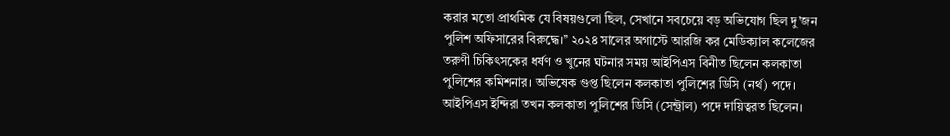করার মতো প্রাথমিক যে বিষয়গুলো ছিল, সেখানে সবচেয়ে বড় অভিযোগ ছিল দু’জন পুলিশ অফিসারের বিরুদ্ধে।’’ ২০২৪ সালের অগাস্টে আরজি কর মেডিক্যাল কলেজের তরুণী চিকিৎসকের ধর্ষণ ও খুনের ঘটনার সময় আইপিএস বিনীত ছিলেন কলকাতা পুলিশের কমিশনার। অভিষেক গুপ্ত ছিলেন কলকাতা পুলিশের ডিসি (নর্থ) পদে। আইপিএস ইন্দিরা তখন কলকাতা পুলিশের ডিসি (সেন্ট্রাল) পদে দায়িত্বরত ছিলেন।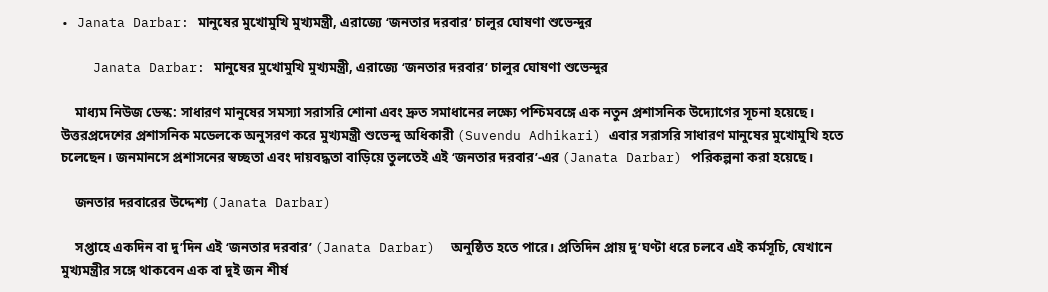• Janata Darbar: মানুষের মুখোমুখি মুখ্যমন্ত্রী, এরাজ্যে ‘জনতার দরবার’ চালুর ঘোষণা শুভেন্দুর

    Janata Darbar: মানুষের মুখোমুখি মুখ্যমন্ত্রী, এরাজ্যে ‘জনতার দরবার’ চালুর ঘোষণা শুভেন্দুর

    মাধ্যম নিউজ ডেস্ক: সাধারণ মানুষের সমস্যা সরাসরি শোনা এবং দ্রুত সমাধানের লক্ষ্যে পশ্চিমবঙ্গে এক নতুন প্রশাসনিক উদ্যোগের সূচনা হয়েছে। উত্তরপ্রদেশের প্রশাসনিক মডেলকে অনুসরণ করে মুখ্যমন্ত্রী শুভেন্দু অধিকারী (Suvendu Adhikari) এবার সরাসরি সাধারণ মানুষের মুখোমুখি হতে চলেছেন। জনমানসে প্রশাসনের স্বচ্ছতা এবং দায়বদ্ধতা বাড়িয়ে তুলতেই এই ‘জনতার দরবার’-এর (Janata Darbar) পরিকল্পনা করা হয়েছে।

    জনতার দরবারের উদ্দেশ্য (Janata Darbar)

    সপ্তাহে একদিন বা দু’দিন এই ‘জনতার দরবার’ (Janata Darbar)  অনুষ্ঠিত হতে পারে। প্রতিদিন প্রায় দু’ঘণ্টা ধরে চলবে এই কর্মসূচি, যেখানে মুখ্যমন্ত্রীর সঙ্গে থাকবেন এক বা দুই জন শীর্ষ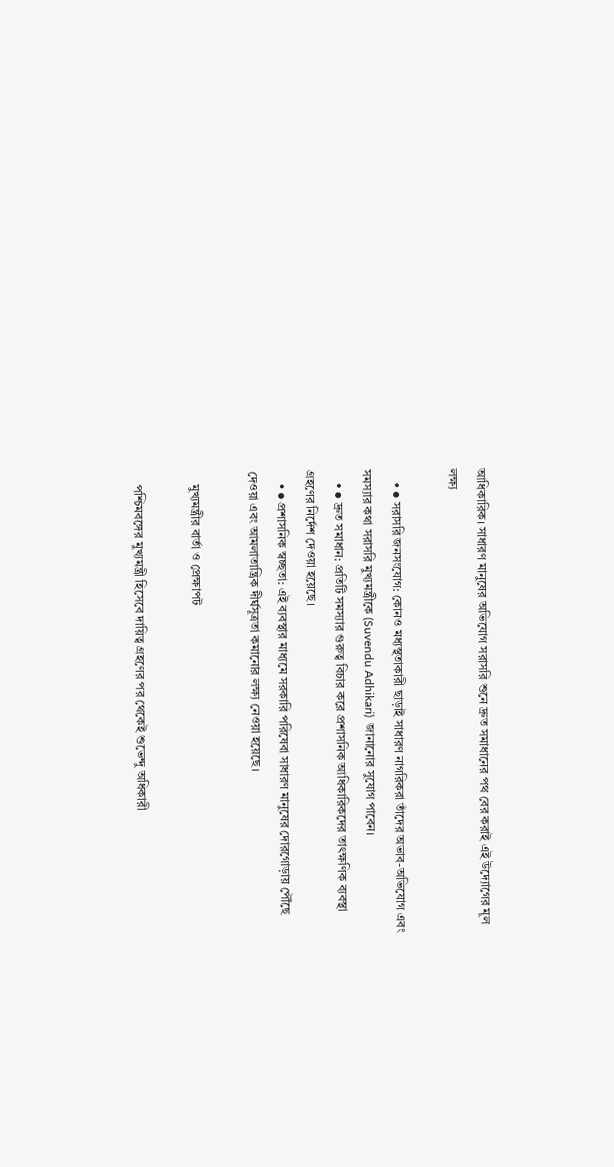আধিকারিক। সাধারণ মানুষের অভিযোগ সরাসরি শুনে দ্রুত সমাধানের পথ বের করাই এই উদ্যোগের মূল লক্ষ্য

    • ● সরাসরি জনসংযোগ: কোনও মধ্যস্থতাকারী ছাড়াই সাধারণ নাগরিকরা তাঁদের অভাব-অভিযোগ এবং সমস্যার কথা সরাসরি মুখ্যমন্ত্রীকে (Suvendu Adhikari)  জানানোর সুযোগ পাবেন।
    • ● দ্রুত সমাধান: প্রতিটি সমস্যার গুরুত্ব বিচার করে প্রশাসনিক আধিকারিকদের তাৎক্ষণিক ব্যবস্থা গ্রহণের নির্দেশ দেওয়া হয়েছে।
    • ● প্রশাসনিক স্বচ্ছতা: এই ব্যবস্থার মাধ্যমে সরকারি পরিষেবা সাধারণ মানুষের দোরগোড়ায় পৌঁছে দেওয়া এবং আমলাতান্ত্রিক দীর্ঘসূত্রতা কমানোর লক্ষ্য নেওয়া হয়েছে।

    মুখ্যমন্ত্রীর বার্তা ও প্রেক্ষাপট

    পশ্চিমবঙ্গের মুখ্যমন্ত্রী হিসেবে দায়িত্ব গ্রহণের পর থেকেই শুভেন্দু অধিকারী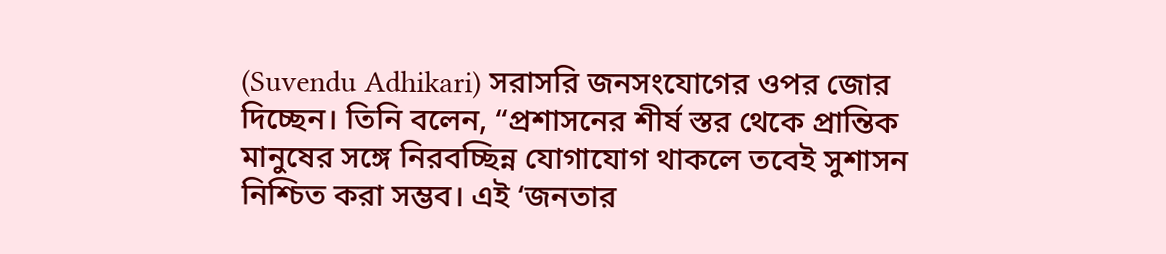(Suvendu Adhikari) সরাসরি জনসংযোগের ওপর জোর দিচ্ছেন। তিনি বলেন, “প্রশাসনের শীর্ষ স্তর থেকে প্রান্তিক মানুষের সঙ্গে নিরবচ্ছিন্ন যোগাযোগ থাকলে তবেই সুশাসন নিশ্চিত করা সম্ভব। এই ‘জনতার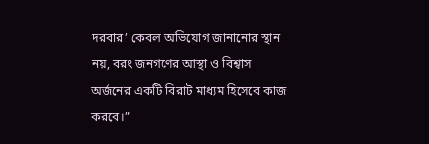দরবার’ কেবল অভিযোগ জানানোর স্থান নয়, বরং জনগণের আস্থা ও বিশ্বাস অর্জনের একটি বিরাট মাধ্যম হিসেবে কাজ করবে।”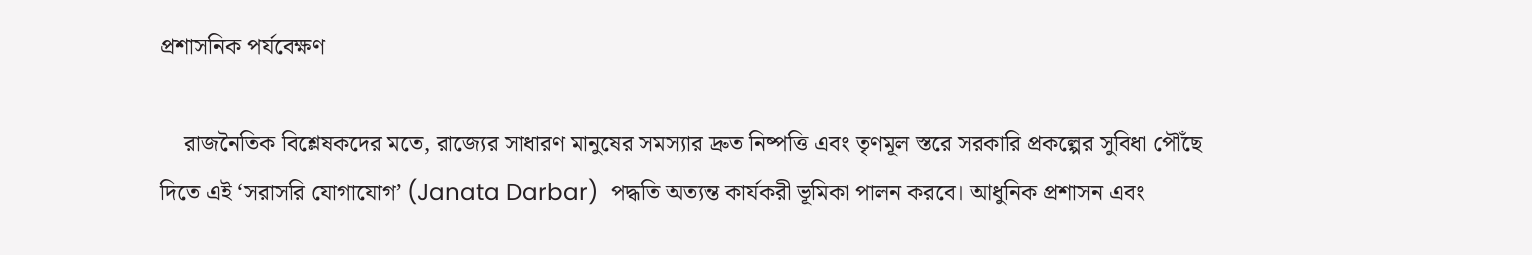প্রশাসনিক পর্যবেক্ষণ

    রাজনৈতিক বিশ্লেষকদের মতে, রাজ্যের সাধারণ মানুষের সমস্যার দ্রুত নিষ্পত্তি এবং তৃণমূল স্তরে সরকারি প্রকল্পের সুবিধা পৌঁছে দিতে এই ‘সরাসরি যোগাযোগ’ (Janata Darbar)  পদ্ধতি অত্যন্ত কার্যকরী ভূমিকা পালন করবে। আধুনিক প্রশাসন এবং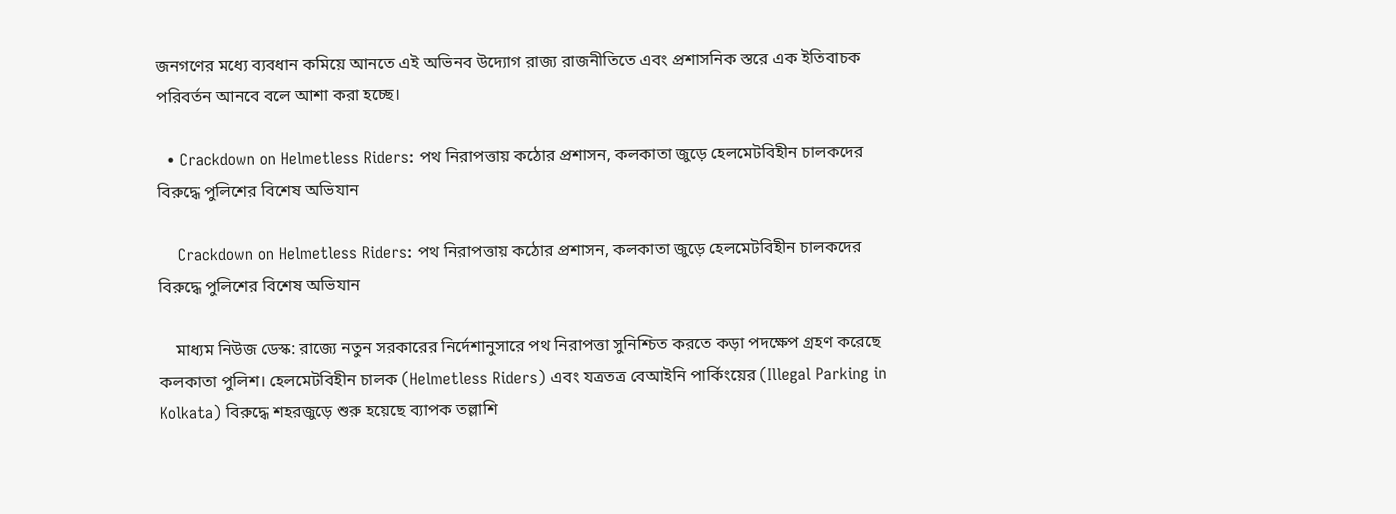জনগণের মধ্যে ব্যবধান কমিয়ে আনতে এই অভিনব উদ্যোগ রাজ্য রাজনীতিতে এবং প্রশাসনিক স্তরে এক ইতিবাচক পরিবর্তন আনবে বলে আশা করা হচ্ছে।

  • Crackdown on Helmetless Riders: পথ নিরাপত্তায় কঠোর প্রশাসন, কলকাতা জুড়ে হেলমেটবিহীন চালকদের বিরুদ্ধে পুলিশের বিশেষ অভিযান

    Crackdown on Helmetless Riders: পথ নিরাপত্তায় কঠোর প্রশাসন, কলকাতা জুড়ে হেলমেটবিহীন চালকদের বিরুদ্ধে পুলিশের বিশেষ অভিযান

    মাধ্যম নিউজ ডেস্ক: রাজ্যে নতুন সরকারের নির্দেশানুসারে পথ নিরাপত্তা সুনিশ্চিত করতে কড়া পদক্ষেপ গ্রহণ করেছে কলকাতা পুলিশ। হেলমেটবিহীন চালক (Helmetless Riders) এবং যত্রতত্র বেআইনি পার্কিংয়ের (Illegal Parking in Kolkata) বিরুদ্ধে শহরজুড়ে শুরু হয়েছে ব্যাপক তল্লাশি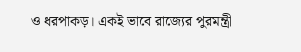ও ধরপাকড়। একই ভাবে রাজ্যের পুরমন্ত্রী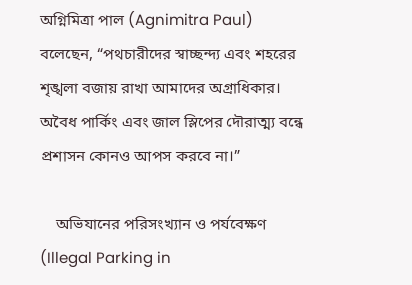অগ্নিমিত্রা পাল (Agnimitra Paul) বলেছেন, “পথচারীদের স্বাচ্ছন্দ্য এবং শহরের শৃঙ্খলা বজায় রাখা আমাদের অগ্রাধিকার। অবৈধ পার্কিং এবং জাল স্লিপের দৌরাত্ম্য বন্ধে প্রশাসন কোনও আপস করবে না।”

    অভিযানের পরিসংখ্যান ও পর্যবেক্ষণ (Illegal Parking in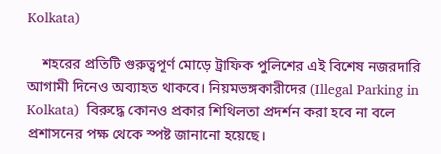Kolkata)

    শহরের প্রতিটি গুরুত্বপূর্ণ মোড়ে ট্রাফিক পুলিশের এই বিশেষ নজরদারি আগামী দিনেও অব্যাহত থাকবে। নিয়মভঙ্গকারীদের (Illegal Parking in Kolkata)  বিরুদ্ধে কোনও প্রকার শিথিলতা প্রদর্শন করা হবে না বলে প্রশাসনের পক্ষ থেকে স্পষ্ট জানানো হয়েছে।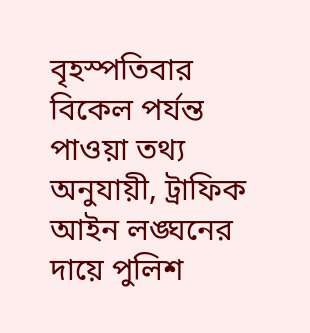বৃহস্পতিবার বিকেল পর্যন্ত পাওয়া তথ্য অনুযায়ী, ট্রাফিক আইন লঙ্ঘনের দায়ে পুলিশ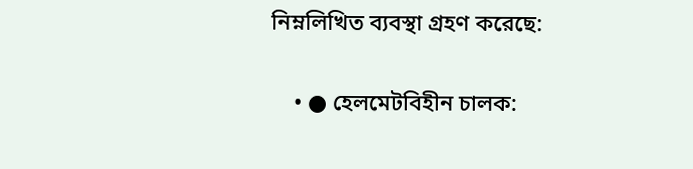নিম্নলিখিত ব্যবস্থা গ্রহণ করেছে:

    • ● হেলমেটবিহীন চালক: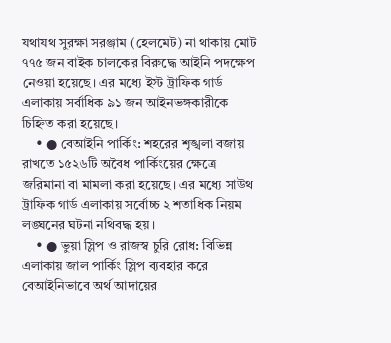যথাযথ সুরক্ষা সরঞ্জাম (হেলমেট) না থাকায় মোট ৭৭৫ জন বাইক চালকের বিরুদ্ধে আইনি পদক্ষেপ নেওয়া হয়েছে। এর মধ্যে ইস্ট ট্রাফিক গার্ড এলাকায় সর্বাধিক ৯১ জন আইনভঙ্গকারীকে চিহ্নিত করা হয়েছে।
    • ● বেআইনি পার্কিং: শহরের শৃঙ্খলা বজায় রাখতে ১৫২৬টি অবৈধ পার্কিংয়ের ক্ষেত্রে জরিমানা বা মামলা করা হয়েছে। এর মধ্যে সাউথ ট্রাফিক গার্ড এলাকায় সর্বোচ্চ ২ শতাধিক নিয়ম লঙ্ঘনের ঘটনা নথিবদ্ধ হয়।
    • ● ভুয়া স্লিপ ও রাজস্ব চুরি রোধ: বিভিন্ন এলাকায় জাল পার্কিং স্লিপ ব্যবহার করে বেআইনিভাবে অর্থ আদায়ের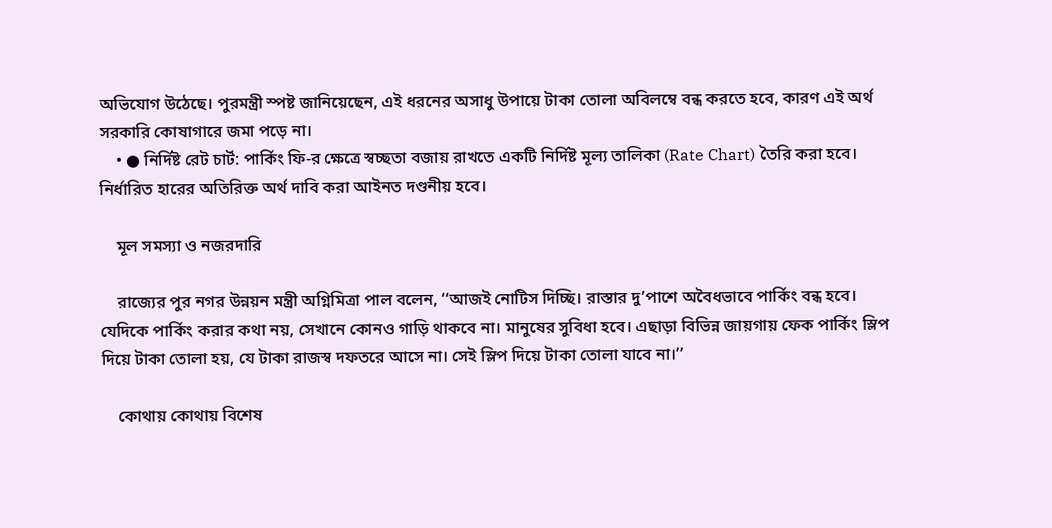অভিযোগ উঠেছে। পুরমন্ত্রী স্পষ্ট জানিয়েছেন, এই ধরনের অসাধু উপায়ে টাকা তোলা অবিলম্বে বন্ধ করতে হবে, কারণ এই অর্থ সরকারি কোষাগারে জমা পড়ে না।
    • ● নির্দিষ্ট রেট চার্ট: পার্কিং ফি-র ক্ষেত্রে স্বচ্ছতা বজায় রাখতে একটি নির্দিষ্ট মূল্য তালিকা (Rate Chart) তৈরি করা হবে। নির্ধারিত হারের অতিরিক্ত অর্থ দাবি করা আইনত দণ্ডনীয় হবে।

    মূল সমস্যা ও নজরদারি

    রাজ্যের পুর নগর উন্নয়ন মন্ত্রী অগ্নিমিত্রা পাল বলেন, ‘‘আজই নোটিস দিচ্ছি। রাস্তার দু’পাশে অবৈধভাবে পার্কিং বন্ধ হবে। যেদিকে পার্কিং করার কথা নয়, সেখানে কোনও গাড়ি থাকবে না। মানুষের সুবিধা হবে। এছাড়া বিভিন্ন জায়গায় ফেক পার্কিং স্লিপ দিয়ে টাকা তোলা হয়, যে টাকা রাজস্ব দফতরে আসে না। সেই স্লিপ দিয়ে টাকা তোলা যাবে না।’’

    কোথায় কোথায় বিশেষ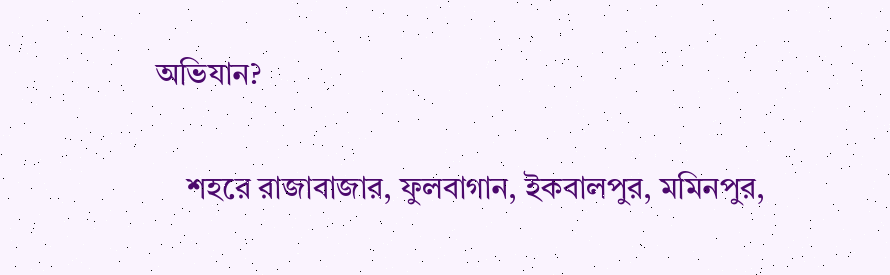অভিযান?

    শহরে রাজাবাজার, ফুলবাগান, ইকবালপুর, মমিনপুর,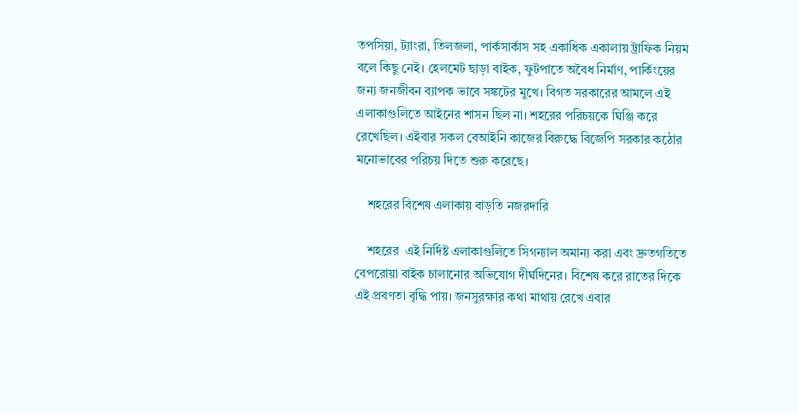তপসিয়া, ট্যাংরা, তিলজলা, পার্কসার্কাস সহ একাধিক একালায় ট্রাফিক নিয়ম বলে কিছু নেই। হেলমেট ছাড়া বাইক, ফুটপাতে অবৈধ নির্মাণ, পার্কিংয়ের জন্য জনজীবন ব্যাপক ভাবে সঙ্কটের মুখে। বিগত সরকারের আমলে এই এলাকাগুলিতে আইনের শাসন ছিল না। শহরের পরিচয়কে ঘিঞ্জি করে রেখেছিল। এইবার সকল বেআইনি কাজের বিরুদ্ধে বিজেপি সরকার কঠোর মনোভাবের পরিচয় দিতে শুরু করেছে।

    শহরের বিশেষ এলাকায় বাড়তি নজরদারি

    শহরের  এই নির্দিষ্ট এলাকাগুলিতে সিগন্যাল অমান্য করা এবং দ্রুতগতিতে বেপরোয়া বাইক চালানোর অভিযোগ দীর্ঘদিনের। বিশেষ করে রাতের দিকে এই প্রবণতা বৃদ্ধি পায়। জনসুরক্ষার কথা মাথায় রেখে এবার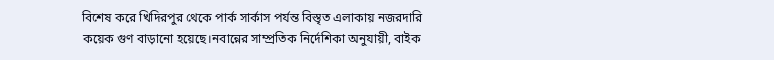বিশেষ করে খিদিরপুর থেকে পার্ক সার্কাস পর্যন্ত বিস্তৃত এলাকায় নজরদারি কয়েক গুণ বাড়ানো হয়েছে।নবান্নের সাম্প্রতিক নির্দেশিকা অনুযায়ী, বাইক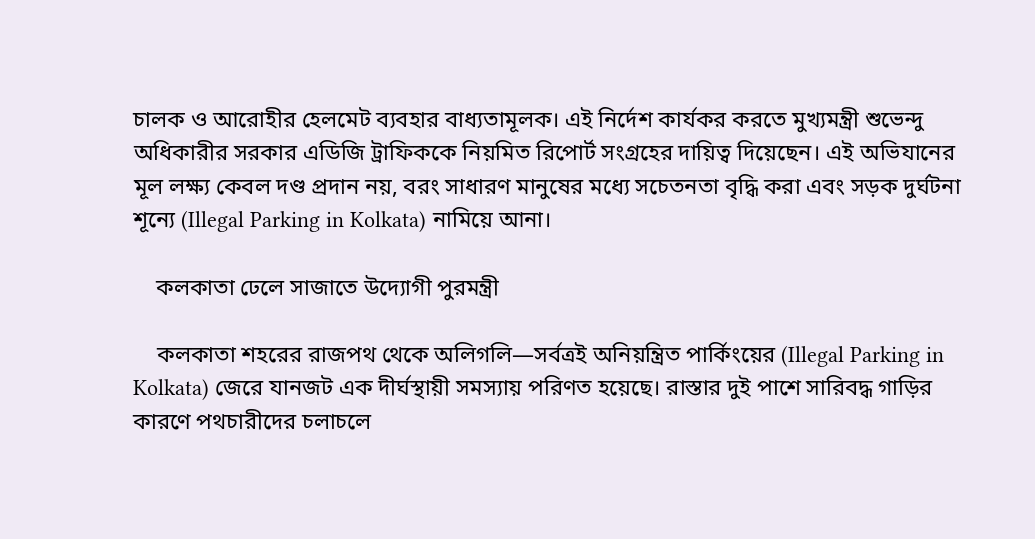চালক ও আরোহীর হেলমেট ব্যবহার বাধ্যতামূলক। এই নির্দেশ কার্যকর করতে মুখ্যমন্ত্রী শুভেন্দু অধিকারীর সরকার এডিজি ট্রাফিককে নিয়মিত রিপোর্ট সংগ্রহের দায়িত্ব দিয়েছেন। এই অভিযানের মূল লক্ষ্য কেবল দণ্ড প্রদান নয়, বরং সাধারণ মানুষের মধ্যে সচেতনতা বৃদ্ধি করা এবং সড়ক দুর্ঘটনা শূন্যে (Illegal Parking in Kolkata) নামিয়ে আনা।

    কলকাতা ঢেলে সাজাতে উদ্যোগী পুরমন্ত্রী

    কলকাতা শহরের রাজপথ থেকে অলিগলি—সর্বত্রই অনিয়ন্ত্রিত পার্কিংয়ের (Illegal Parking in Kolkata) জেরে যানজট এক দীর্ঘস্থায়ী সমস্যায় পরিণত হয়েছে। রাস্তার দুই পাশে সারিবদ্ধ গাড়ির কারণে পথচারীদের চলাচলে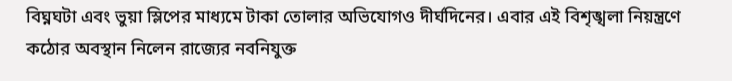বিঘ্নঘটা এবং ভুয়া স্লিপের মাধ্যমে টাকা তোলার অভিযোগও দীর্ঘদিনের। এবার এই বিশৃঙ্খলা নিয়ন্ত্রণে কঠোর অবস্থান নিলেন রাজ্যের নবনিযুক্ত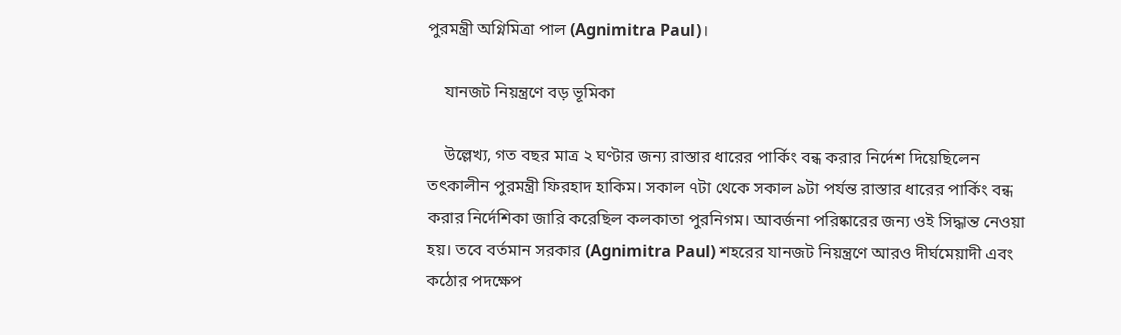পুরমন্ত্রী অগ্নিমিত্রা পাল (Agnimitra Paul)।

    যানজট নিয়ন্ত্রণে বড় ভূমিকা

    উল্লেখ্য, গত বছর মাত্র ২ ঘণ্টার জন্য রাস্তার ধারের পার্কিং বন্ধ করার নির্দেশ দিয়েছিলেন তৎকালীন পুরমন্ত্রী ফিরহাদ হাকিম। সকাল ৭টা থেকে সকাল ৯টা পর্যন্ত রাস্তার ধারের পার্কিং বন্ধ করার নির্দেশিকা জারি করেছিল কলকাতা পুরনিগম। আবর্জনা পরিষ্কারের জন্য ওই সিদ্ধান্ত নেওয়া হয়। তবে বর্তমান সরকার (Agnimitra Paul) শহরের যানজট নিয়ন্ত্রণে আরও দীর্ঘমেয়াদী এবং কঠোর পদক্ষেপ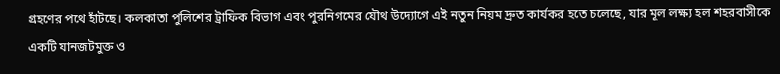গ্রহণের পথে হাঁটছে। কলকাতা পুলিশের ট্রাফিক বিভাগ এবং পুরনিগমের যৌথ উদ্যোগে এই নতুন নিয়ম দ্রুত কার্যকর হতে চলেছে, যার মূল লক্ষ্য হল শহরবাসীকে একটি যানজটমুক্ত ও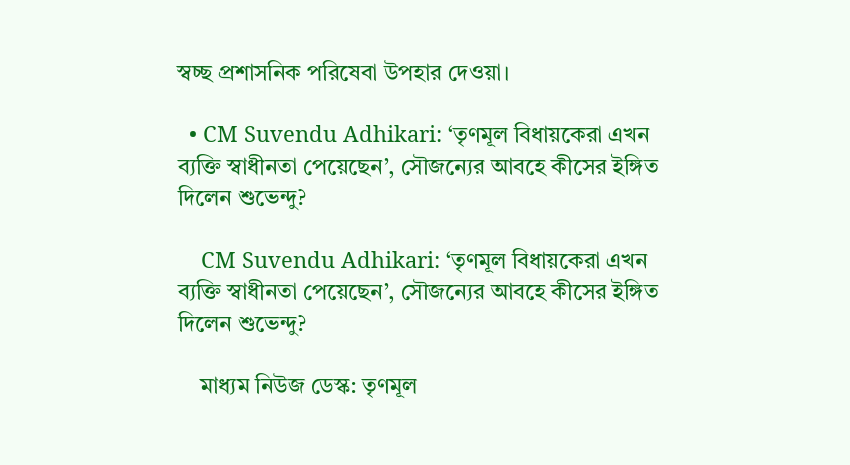স্বচ্ছ প্রশাসনিক পরিষেবা উপহার দেওয়া।

  • CM Suvendu Adhikari: ‘তৃণমূল বিধায়কেরা এখন ব্যক্তি স্বাধীনতা পেয়েছেন’, সৌজন্যের আবহে কীসের ইঙ্গিত দিলেন শুভেন্দু?

    CM Suvendu Adhikari: ‘তৃণমূল বিধায়কেরা এখন ব্যক্তি স্বাধীনতা পেয়েছেন’, সৌজন্যের আবহে কীসের ইঙ্গিত দিলেন শুভেন্দু?

    মাধ্যম নিউজ ডেস্ক: তৃণমূল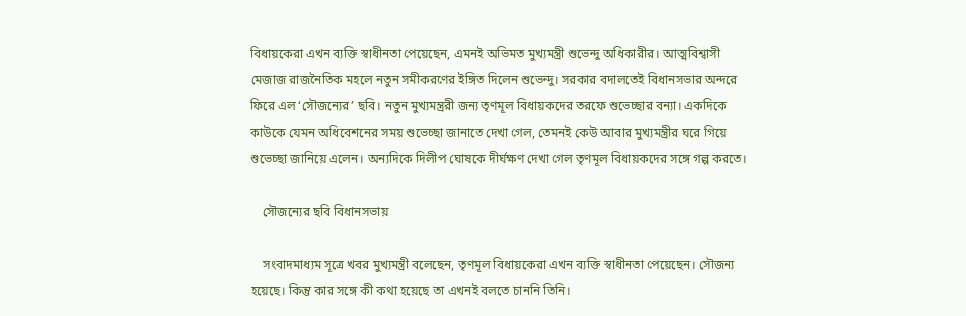বিধায়কেরা এখন ব্যক্তি স্বাধীনতা পেয়েছেন, এমনই অভিমত মুখ্যমন্ত্রী শুভেন্দু অধিকারীর। আত্মবিশ্বাসী মেজাজ রাজনৈতিক মহলে নতুন সমীকরণের ইঙ্গিত দিলেন শুভেন্দু। সরকার বদালতেই বিধানসভার অন্দরে ফিরে এল ‘সৌজন্যের’ ছবি। নতুন মুখ্যমন্ত্ররী জন্য তৃণমূল বিধায়কদের তরফে শুভেচ্ছার বন্যা। একদিকে কাউকে যেমন অধিবেশনের সময় শুভেচ্ছা জানাতে দেখা গেল, তেমনই কেউ আবার মুখ্যমন্ত্রীর ঘরে গিয়ে শুভেচ্ছা জানিয়ে এলেন। অন্যদিকে দিলীপ ঘোষকে দীর্ঘক্ষণ দেখা গেল তৃণমূল বিধায়কদের সঙ্গে গল্প করতে।

    সৌজন্যের ছবি বিধানসভায়

    সংবাদমাধ্যম সূত্রে খবর মুখ্যমন্ত্রী বলেছেন, তৃণমূল বিধায়কেরা এখন ব্যক্তি স্বাধীনতা পেয়েছেন। সৌজন্য হয়েছে। কিন্তু কার সঙ্গে কী কথা হয়েছে তা এখনই বলতে চাননি তিনি।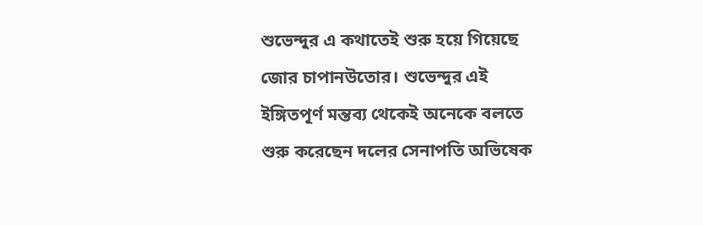শুভেন্দুর এ কথাতেই শুরু হয়ে গিয়েছে জোর চাপানউতোর। শুভেন্দুর এই ইঙ্গিতপূর্ণ মন্তব্য থেকেই অনেকে বলতে শুরু করেছেন দলের সেনাপতি অভিষেক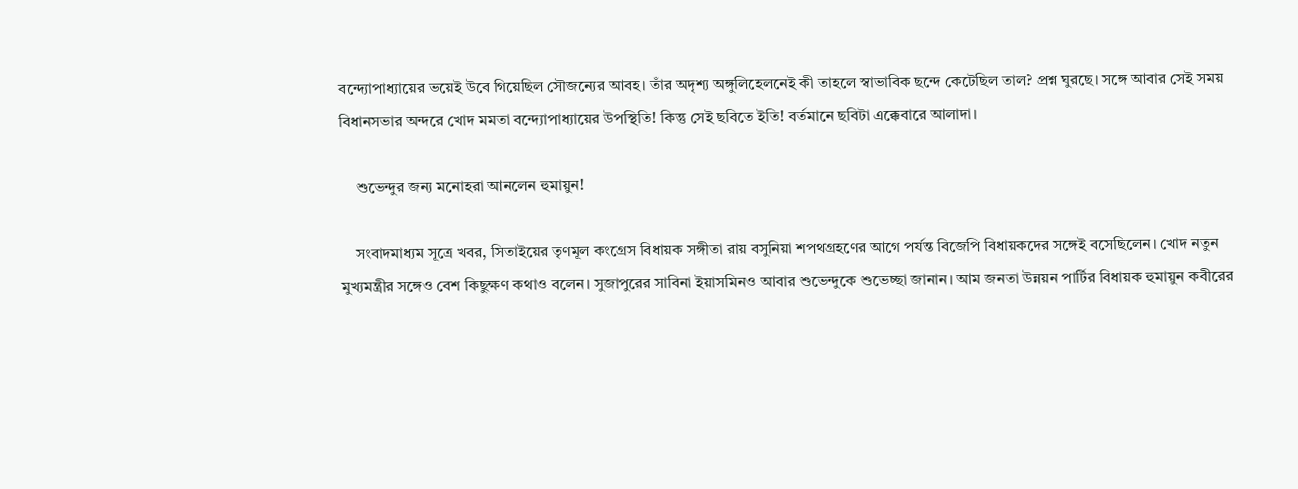বন্দ্যোপাধ্যায়ের ভয়েই উবে গিয়েছিল সৌজন্যের আবহ। তাঁর অদৃশ্য অঙ্গুলিহেলনেই কী তাহলে স্বাভাবিক ছন্দে কেটেছিল তাল? প্রশ্ন ঘুরছে। সঙ্গে আবার সেই সময় বিধানসভার অন্দরে খোদ মমতা বন্দ্যোপাধ্যায়ের উপস্থিতি! কিন্তু সেই ছবিতে ইতি! বর্তমানে ছবিটা এক্কেবারে আলাদা।

    শুভেন্দুর জন্য মনোহরা আনলেন হুমায়ুন!

    সংবাদমাধ্যম সূত্রে খবর, সিতাইয়ের তৃণমূল কংগ্রেস বিধায়ক সঙ্গীতা রায় বসুনিয়া শপথগ্রহণের আগে পর্যন্ত বিজেপি বিধায়কদের সঙ্গেই বসেছিলেন। খোদ নতুন মুখ্যমন্ত্রীর সঙ্গেও বেশ কিছুক্ষণ কথাও বলেন। সুজাপুরের সাবিনা ইয়াসমিনও আবার শুভেন্দুকে শুভেচ্ছা জানান। আম জনতা উন্নয়ন পার্টির বিধায়ক হুমায়ুন কবীরের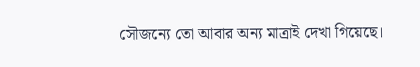সৌজন্যে তো আবার অন্য মাত্রাই দেখা গিয়েছে।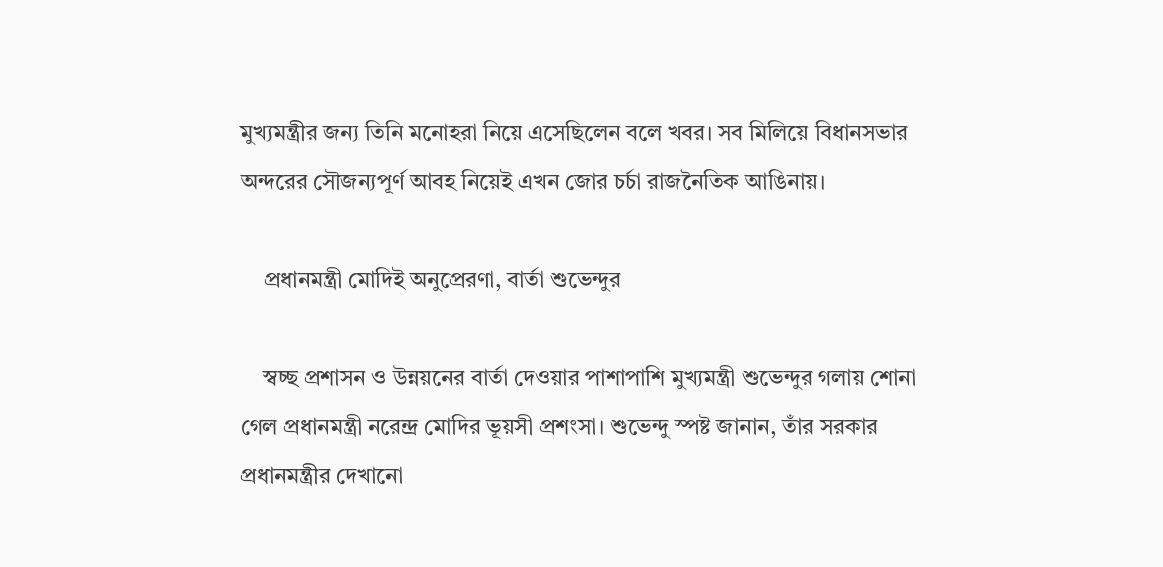মুখ্যমন্ত্রীর জন্য তিনি মনোহরা নিয়ে এসেছিলেন বলে খবর। সব মিলিয়ে বিধানসভার অন্দরের সৌজন্যপূর্ণ আবহ নিয়েই এখন জোর চর্চা রাজনৈতিক আঙিনায়।

    প্রধানমন্ত্রী মোদিই অনুপ্রেরণা, বার্তা শুভেন্দুর

    স্বচ্ছ প্রশাসন ও উন্নয়নের বার্তা দেওয়ার পাশাপাশি মুখ্যমন্ত্রী শুভেন্দুর গলায় শোনা গেল প্রধানমন্ত্রী নরেন্দ্র মোদির ভূয়সী প্রশংসা। শুভেন্দু স্পষ্ট জানান, তাঁর সরকার প্রধানমন্ত্রীর দেখানো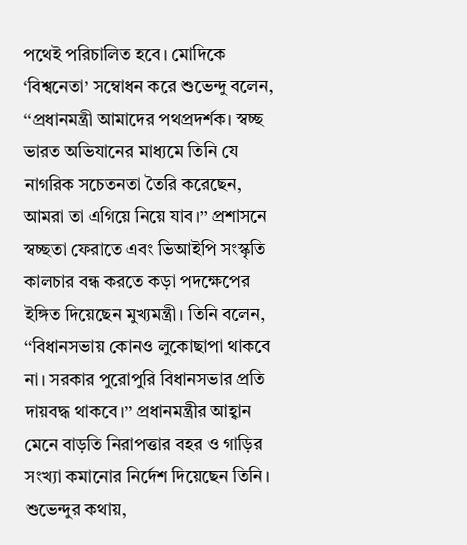পথেই পরিচালিত হবে। মোদিকে ‘বিশ্বনেতা’ সম্বোধন করে শুভেন্দু বলেন, ‘‘প্রধানমন্ত্রী আমাদের পথপ্রদর্শক। স্বচ্ছ ভারত অভিযানের মাধ্যমে তিনি যে নাগরিক সচেতনতা তৈরি করেছেন, আমরা তা এগিয়ে নিয়ে যাব।’’ প্রশাসনে স্বচ্ছতা ফেরাতে এবং ভিআইপি সংস্কৃতি কালচার বন্ধ করতে কড়া পদক্ষেপের ইঙ্গিত দিয়েছেন মুখ্যমন্ত্রী। তিনি বলেন, ‘‘বিধানসভায় কোনও লুকোছাপা থাকবে না। সরকার পুরোপুরি বিধানসভার প্রতি দায়বদ্ধ থাকবে।’’ প্রধানমন্ত্রীর আহ্বান মেনে বাড়তি নিরাপত্তার বহর ও গাড়ির সংখ্যা কমানোর নির্দেশ দিয়েছেন তিনি। শুভেন্দুর কথায়,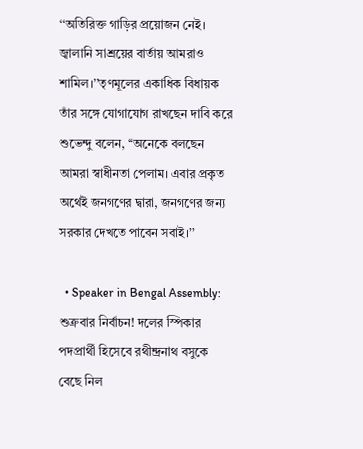‘‘অতিরিক্ত গাড়ির প্রয়োজন নেই। জ্বালানি সাশ্রয়ের বার্তায় আমরাও শামিল।’’তৃণমূলের একাধিক বিধায়ক তাঁর সঙ্গে যোগাযোগ রাখছেন দাবি করে শুভেন্দু বলেন, ‘‘অনেকে বলছেন আমরা স্বাধীনতা পেলাম। এবার প্রকৃত অর্থেই জনগণের দ্বারা, জনগণের জন্য সরকার দেখতে পাবেন সবাই।’’

  • Speaker in Bengal Assembly: শুক্রবার নির্বাচন! দলের স্পিকার পদপ্রার্থী হিসেবে রথীন্দ্রনাথ বসুকে বেছে নিল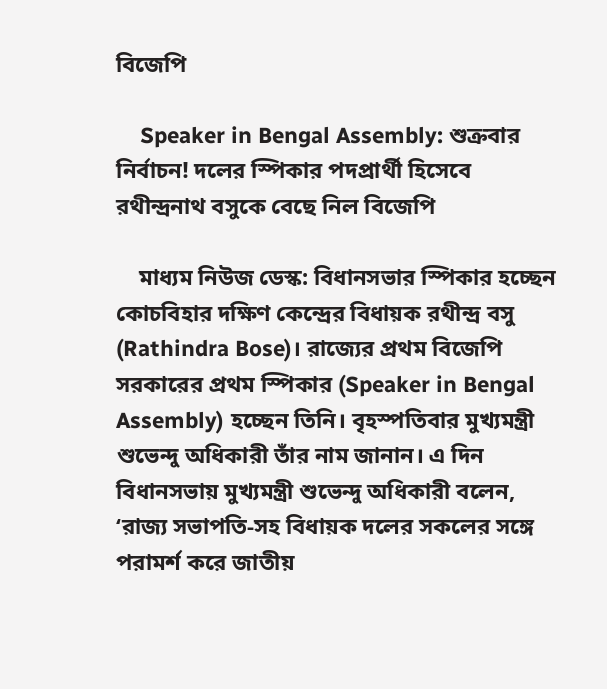বিজেপি

    Speaker in Bengal Assembly: শুক্রবার নির্বাচন! দলের স্পিকার পদপ্রার্থী হিসেবে রথীন্দ্রনাথ বসুকে বেছে নিল বিজেপি

    মাধ্যম নিউজ ডেস্ক: বিধানসভার স্পিকার হচ্ছেন কোচবিহার দক্ষিণ কেন্দ্রের বিধায়ক রথীন্দ্র বসু (Rathindra Bose)। রাজ্যের প্রথম বিজেপি সরকারের প্রথম স্পিকার (Speaker in Bengal Assembly) হচ্ছেন তিনি। বৃহস্পতিবার মুখ্যমন্ত্রী শুভেন্দু অধিকারী তাঁর নাম জানান। এ দিন বিধানসভায় মুখ্যমন্ত্রী শুভেন্দু অধিকারী বলেন, ‘রাজ্য সভাপতি-সহ বিধায়ক দলের সকলের সঙ্গে পরামর্শ করে জাতীয়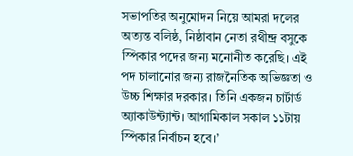সভাপতির অনুমোদন নিয়ে আমরা দলের অত্যন্ত বলিষ্ঠ, নিষ্ঠাবান নেতা রথীন্দ্র বসুকে স্পিকার পদের জন্য মনোনীত করেছি। এই পদ চালানোর জন্য রাজনৈতিক অভিজ্ঞতা ও উচ্চ শিক্ষার দরকার। তিনি একজন চার্টার্ড অ্যাকাউন্ট্যান্ট। আগামিকাল সকাল ১১টায় স্পিকার নির্বাচন হবে।’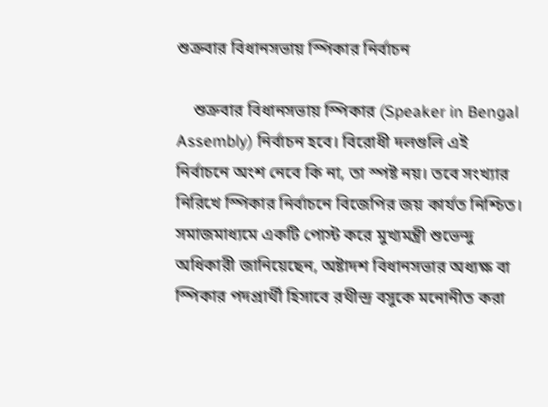শুক্রবার বিধানসভায় স্পিকার নির্বাচন

    শুক্রবার বিধানসভায় স্পিকার (Speaker in Bengal Assembly) নির্বাচন হবে। বিরোধী দলগুলি এই নির্বাচনে অংশ নেবে কি না, তা স্পষ্ট নয়। তবে সংখ্যার নিরিখে স্পিকার নির্বাচনে বিজেপির জয় কার্যত নিশ্চিত। সমাজমাধ্যমে একটি পোস্ট করে মুখ্যমন্ত্রী শুভেন্দু অধিকারী জানিয়েছেন, অষ্টাদশ বিধানসভার অধ্যক্ষ বা স্পিকার পদপ্রার্থী হিসাবে রথীন্দ্র বসুকে মনোনীত করা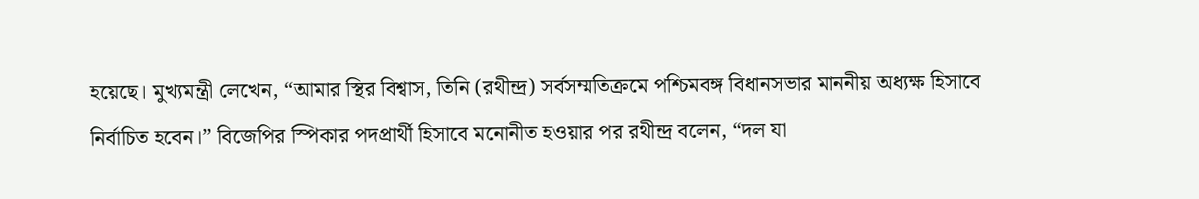হয়েছে। মুখ্যমন্ত্রী লেখেন, “আমার স্থির বিশ্বাস, তিনি (রথীন্দ্র) সর্বসম্মতিক্রমে পশ্চিমবঙ্গ বিধানসভার মাননীয় অধ্যক্ষ হিসাবে নির্বাচিত হবেন।” বিজেপির স্পিকার পদপ্রার্থী হিসাবে মনোনীত হওয়ার পর রথীন্দ্র বলেন, “দল যা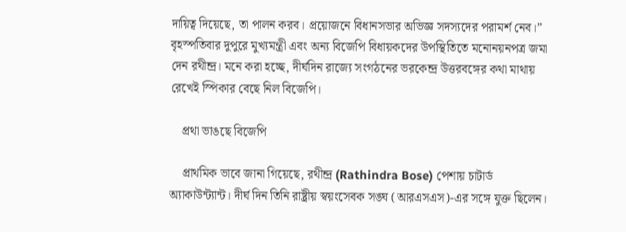দায়িত্ব দিয়েছে, তা পালন করব। প্রয়োজনে বিধানসভার অভিজ্ঞ সদস্যদের পরামর্শ নেব।” বৃহস্পতিবার দুপুরে মুখ্যমন্ত্রী এবং অন্য বিজেপি বিধায়কদের উপস্থিতিতে মনোনয়নপত্র জমা দেন রথীন্দ্র। মনে করা হচ্ছে, দীর্ঘদিন রাজ্যে সংগঠনের ভরকেন্দ্র উত্তরবঙ্গের কথা মাথায় রেখেই স্পিকার বেছে নিল বিজেপি।

    প্রথা ভাঙছে বিজেপি

    প্রাথমিক ভাবে জানা গিয়েছে, রথীন্দ্র (Rathindra Bose) পেশায় চাটার্ড অ্যাকাউন্ট্যান্ট। দীর্ঘ দিন তিনি রাষ্ট্রীয় স্বয়ংসেবক সঙ্ঘ (আরএসএস)-এর সঙ্গে যুক্ত ছিলেন।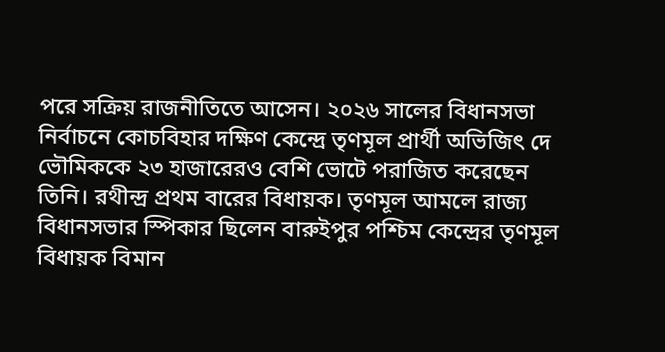পরে সক্রিয় রাজনীতিতে আসেন। ২০২৬ সালের বিধানসভা নির্বাচনে কোচবিহার দক্ষিণ কেন্দ্রে তৃণমূল প্রার্থী অভিজিৎ দে ভৌমিককে ২৩ হাজারেরও বেশি ভোটে পরাজিত করেছেন তিনি। রথীন্দ্র প্রথম বারের বিধায়ক। তৃণমূল আমলে রাজ্য বিধানসভার স্পিকার ছিলেন বারুইপুর পশ্চিম কেন্দ্রের তৃণমূল বিধায়ক বিমান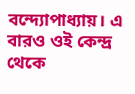বন্দ্যোপাধ্যায়। এ বারও ওই কেন্দ্র থেকে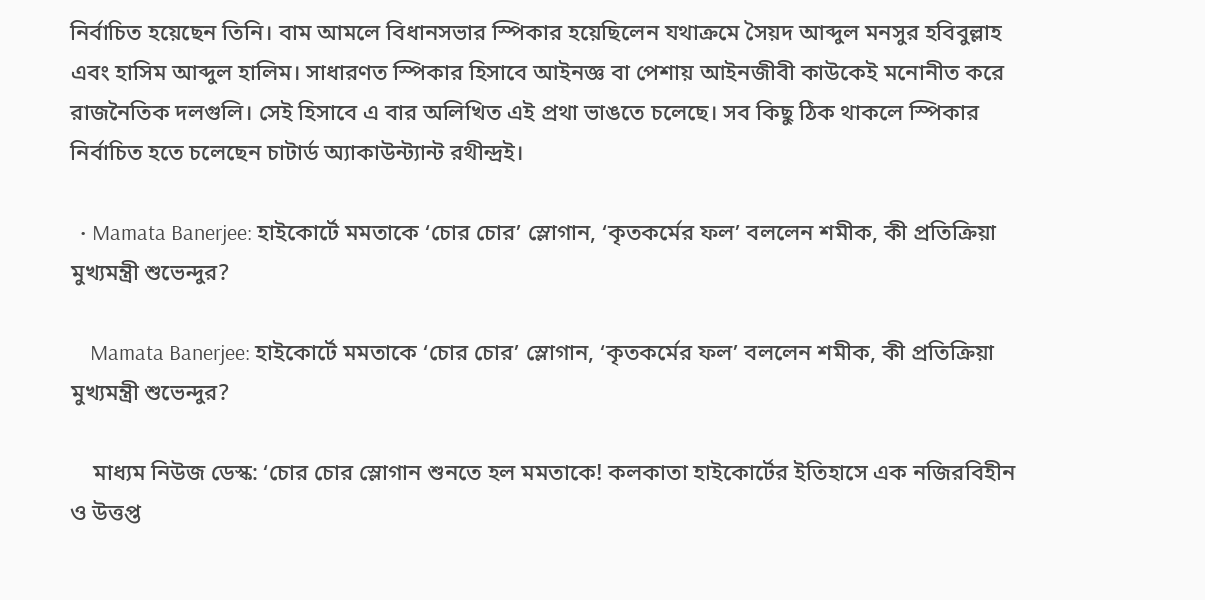নির্বাচিত হয়েছেন তিনি। বাম আমলে বিধানসভার স্পিকার হয়েছিলেন যথাক্রমে সৈয়দ আব্দুল মনসুর হবিবুল্লাহ এবং হাসিম আব্দুল হালিম। সাধারণত স্পিকার হিসাবে আইনজ্ঞ বা পেশায় আইনজীবী কাউকেই মনোনীত করে রাজনৈতিক দলগুলি। সেই হিসাবে এ বার অলিখিত এই প্রথা ভাঙতে চলেছে। সব কিছু ঠিক থাকলে স্পিকার নির্বাচিত হতে চলেছেন চাটার্ড অ্যাকাউন্ট্যান্ট রথীন্দ্রই।

  • Mamata Banerjee: হাইকোর্টে মমতাকে ‘চোর চোর’ স্লোগান, ‘কৃতকর্মের ফল’ বললেন শমীক, কী প্রতিক্রিয়া মুখ্যমন্ত্রী শুভেন্দুর?

    Mamata Banerjee: হাইকোর্টে মমতাকে ‘চোর চোর’ স্লোগান, ‘কৃতকর্মের ফল’ বললেন শমীক, কী প্রতিক্রিয়া মুখ্যমন্ত্রী শুভেন্দুর?

    মাধ্যম নিউজ ডেস্ক: ‘চোর চোর স্লোগান শুনতে হল মমতাকে! কলকাতা হাইকোর্টের ইতিহাসে এক নজিরবিহীন ও উত্তপ্ত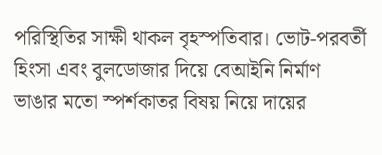পরিস্থিতির সাক্ষী থাকল বৃহস্পতিবার। ভোট-পরবর্তী হিংসা এবং বুলডোজার দিয়ে বেআইনি নির্মাণ ভাঙার মতো স্পর্শকাতর বিষয় নিয়ে দায়ের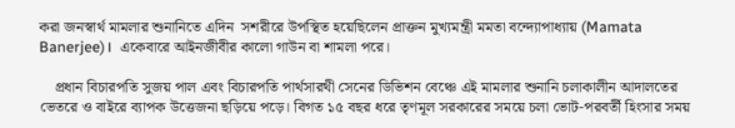করা জনস্বার্থ মামলার শুনানিতে এদিন  সশরীরে উপস্থিত হয়েছিলেন প্রাক্তন মুখ্যমন্ত্রী মমতা বন্দ্যোপাধ্যায় (Mamata Banerjee)।  একেবারে আইনজীবীর কালো গাউন বা শামলা পরে।

    প্রধান বিচারপতি সুজয় পাল এবং বিচারপতি পার্থসারথী সেনের ডিভিশন বেঞ্চে এই মামলার শুনানি চলাকালীন আদালতের ভেতরে ও বাইরে ব্যাপক উত্তেজনা ছড়িয়ে পড়ে। বিগত ১৫ বছর ধরে তৃণমূল সরকারের সময়ে চলা ভোট-পরবর্তী হিংসার সময়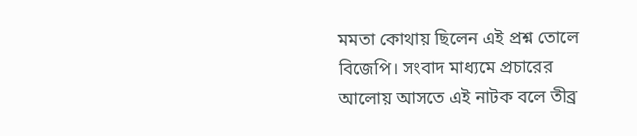মমতা কোথায় ছিলেন এই প্রশ্ন তোলে বিজেপি। সংবাদ মাধ্যমে প্রচারের আলোয় আসতে এই নাটক বলে তীব্র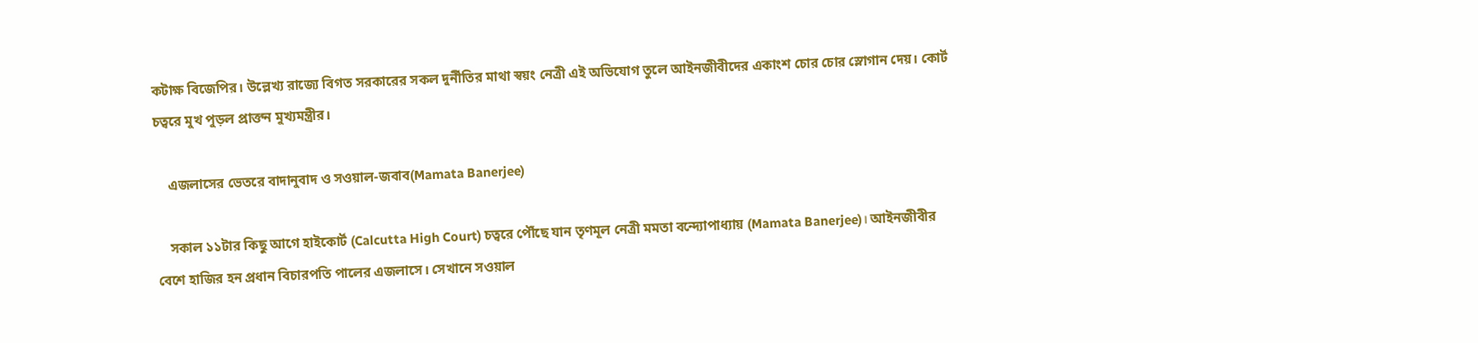কটাক্ষ বিজেপির। উল্লেখ্য রাজ্যে বিগত সরকারের সকল দুর্নীতির মাথা স্বয়ং নেত্রী এই অভিযোগ তুলে আইনজীবীদের একাংশ চোর চোর স্লোগান দেয়। কোর্ট চত্বরে মুখ পুড়ল প্রাক্তন মুখ্যমন্ত্রীর।

    এজলাসের ভেতরে বাদানুবাদ ও সওয়াল-জবাব(Mamata Banerjee)

    সকাল ১১টার কিছু আগে হাইকোর্ট (Calcutta High Court) চত্বরে পৌঁছে যান তৃণমূল নেত্রী মমতা বন্দ্যোপাধ্যায় (Mamata Banerjee)। আইনজীবীর বেশে হাজির হন প্রধান বিচারপতি পালের এজলাসে। সেখানে সওয়াল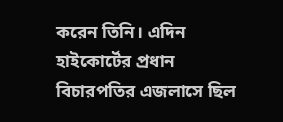করেন তিনি। এদিন হাইকোর্টের প্রধান বিচারপতির এজলাসে ছিল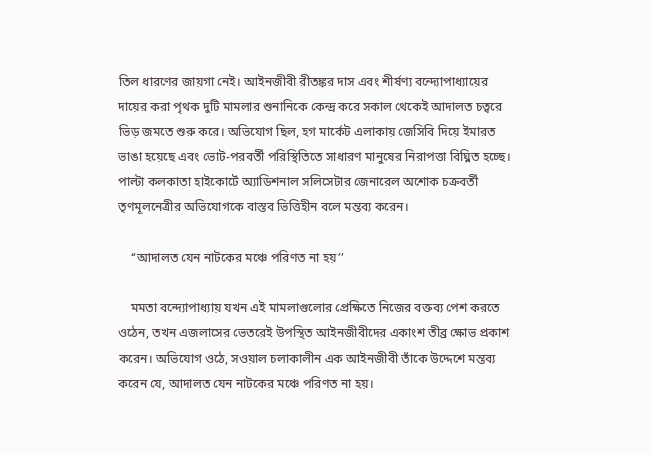তিল ধারণের জায়গা নেই। আইনজীবী রীতঙ্কর দাস এবং শীর্ষণ্য বন্দ্যোপাধ্যায়ের দায়ের করা পৃথক দুটি মামলার শুনানিকে কেন্দ্র করে সকাল থেকেই আদালত চত্বরে ভিড় জমতে শুরু করে। অভিযোগ ছিল, হগ মার্কেট এলাকায় জেসিবি দিয়ে ইমারত ভাঙা হয়েছে এবং ভোট-পরবর্তী পরিস্থিতিতে সাধারণ মানুষের নিরাপত্তা বিঘ্নিত হচ্ছে। পাল্টা কলকাতা হাইকোর্টে অ্যাডিশনাল সলিসেটার জেনারেল অশোক চক্রবর্তী তৃণমূলনেত্রীর অভিযোগকে বাস্তব ভিত্তিহীন বলে মন্তব্য করেন।

    ‘‘আদালত যেন নাটকের মঞ্চে পরিণত না হয়’’

    মমতা বন্দ্যোপাধ্যায় যখন এই মামলাগুলোর প্রেক্ষিতে নিজের বক্তব্য পেশ করতে ওঠেন, তখন এজলাসের ভেতরেই উপস্থিত আইনজীবীদের একাংশ তীব্র ক্ষোভ প্রকাশ করেন। অভিযোগ ওঠে, সওয়াল চলাকালীন এক আইনজীবী তাঁকে উদ্দেশে মন্তব্য করেন যে, আদালত যেন নাটকের মঞ্চে পরিণত না হয়।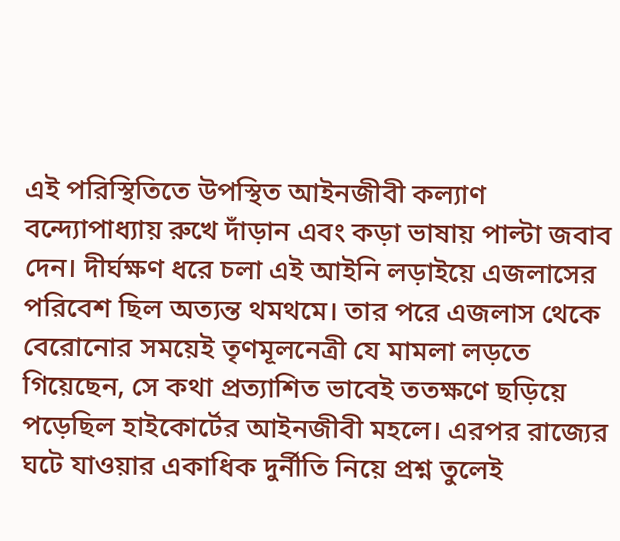এই পরিস্থিতিতে উপস্থিত আইনজীবী কল্যাণ বন্দ্যোপাধ্যায় রুখে দাঁড়ান এবং কড়া ভাষায় পাল্টা জবাব দেন। দীর্ঘক্ষণ ধরে চলা এই আইনি লড়াইয়ে এজলাসের পরিবেশ ছিল অত্যন্ত থমথমে। তার পরে এজলাস থেকে বেরোনোর সময়েই তৃণমূলনেত্রী যে মামলা লড়তে গিয়েছেন, সে কথা প্রত্যাশিত ভাবেই ততক্ষণে ছড়িয়ে পড়েছিল হাইকোর্টের আইনজীবী মহলে। এরপর রাজ্যের ঘটে যাওয়ার একাধিক দুর্নীতি নিয়ে প্রশ্ন তুলেই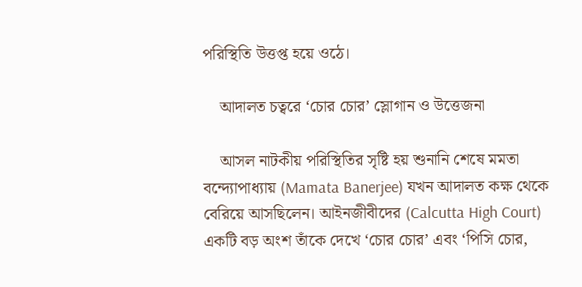পরিস্থিতি উত্তপ্ত হয়ে ওঠে।

    আদালত চত্বরে ‘চোর চোর’ স্লোগান ও উত্তেজনা

    আসল নাটকীয় পরিস্থিতির সৃষ্টি হয় শুনানি শেষে মমতা বন্দ্যোপাধ্যায় (Mamata Banerjee) যখন আদালত কক্ষ থেকে বেরিয়ে আসছিলেন। আইনজীবীদের (Calcutta High Court)  একটি বড় অংশ তাঁকে দেখে ‘চোর চোর’ এবং ‘পিসি চোর,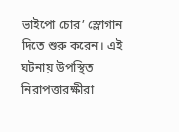ভাইপো চোর’ স্লোগান দিতে শুরু করেন। এই ঘটনায় উপস্থিত নিরাপত্তারক্ষীরা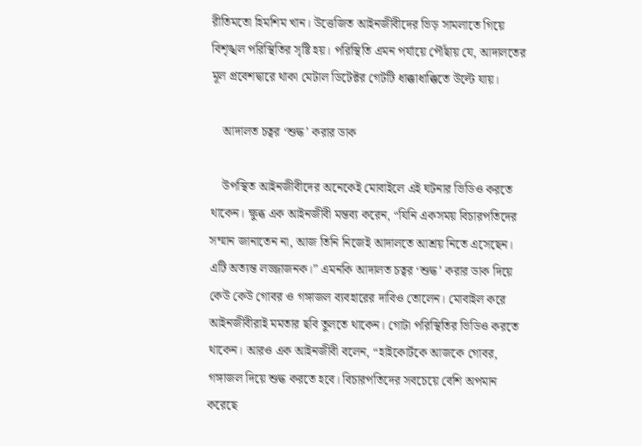রীতিমতো হিমশিম খান। উত্তেজিত আইনজীবীদের ভিড় সামলাতে গিয়ে বিশৃঙ্খল পরিস্থিতির সৃষ্টি হয়। পরিস্থিতি এমন পর্যায়ে পৌঁছায় যে, আদালতের মূল প্রবেশদ্বারে থাকা মেটাল ডিটেক্টর গেটটি ধাক্কাধাক্কিতে উল্টে যায়।

    আদালত চত্বর ‘শুদ্ধ’ করার ডাক

    উপস্থিত আইনজীবীদের অনেকেই মোবাইলে এই ঘটনার ভিডিও করতে থাকেন। ক্ষুব্ধ এক আইনজীবী মন্তব্য করেন, “যিনি একসময় বিচারপতিদের সম্মান জানাতেন না, আজ তিনি নিজেই আদালতে আশ্রয় নিতে এসেছেন। এটি অত্যন্ত লজ্জাজনক।” এমনকি আদালত চত্বর ‘শুদ্ধ’ করার ডাক দিয়ে কেউ কেউ গোবর ও গঙ্গাজল ব্যবহারের দাবিও তোলেন। মোবাইল করে আইনজীবীরাই মমতার ছবি তুলতে থাকেন। গোটা পরিস্থিতির ভিডিও করতে থাকেন। আরও এক আইনজীবী বলেন, “হাইকোর্টকে আজকে গোবর, গঙ্গাজল দিয়ে শুদ্ধ করতে হবে। বিচারপতিদের সবচেয়ে বেশি অপমান করেছে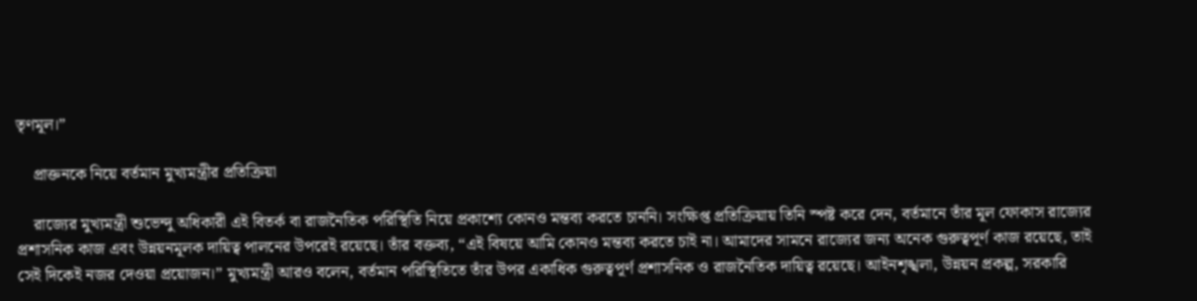তৃণমূল।”

    প্রাক্তনকে নিয়ে বর্তমান মুখ্যমন্ত্রীর প্রতিক্রিয়া

    রাজ্যের মুখ্যমন্ত্রী শুভেন্দু অধিকারী এই বিতর্ক বা রাজনৈতিক পরিস্থিতি নিয়ে প্রকাশ্যে কোনও মন্তব্য করতে চাননি। সংক্ষিপ্ত প্রতিক্রিয়ায় তিনি স্পষ্ট করে দেন, বর্তমানে তাঁর মূল ফোকাস রাজ্যের প্রশাসনিক কাজ এবং উন্নয়নমূলক দায়িত্ব পালনের উপরেই রয়েছে। তাঁর বক্তব্য, “এই বিষয়ে আমি কোনও মন্তব্য করতে চাই না। আমাদের সামনে রাজ্যের জন্য অনেক গুরুত্বপূর্ণ কাজ রয়েছে, তাই সেই দিকেই নজর দেওয়া প্রয়োজন।” মুখ্যমন্ত্রী আরও বলেন, বর্তমান পরিস্থিতিতে তাঁর উপর একাধিক গুরুত্বপূর্ণ প্রশাসনিক ও রাজনৈতিক দায়িত্ব রয়েছে। আইনশৃঙ্খলা, উন্নয়ন প্রকল্প, সরকারি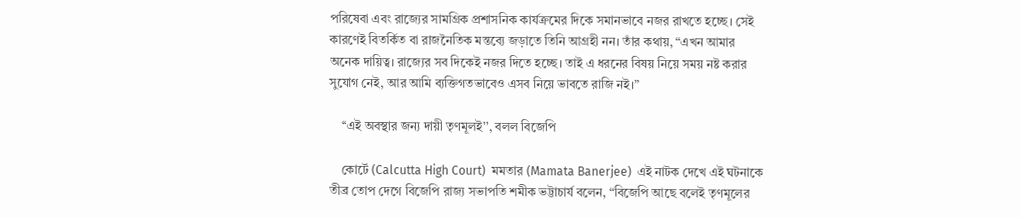পরিষেবা এবং রাজ্যের সামগ্রিক প্রশাসনিক কার্যক্রমের দিকে সমানভাবে নজর রাখতে হচ্ছে। সেই কারণেই বিতর্কিত বা রাজনৈতিক মন্তব্যে জড়াতে তিনি আগ্রহী নন। তাঁর কথায়, “এখন আমার অনেক দায়িত্ব। রাজ্যের সব দিকেই নজর দিতে হচ্ছে। তাই এ ধরনের বিষয় নিয়ে সময় নষ্ট করার সুযোগ নেই, আর আমি ব্যক্তিগতভাবেও এসব নিয়ে ভাবতে রাজি নই।”

    ‘‘এই অবস্থার জন্য দায়ী তৃণমূলই’’, বলল বিজেপি

    কোর্টে (Calcutta High Court)  মমতার (Mamata Banerjee)  এই নাটক দেখে এই ঘটনাকে তীব্র তোপ দেগে বিজেপি রাজ্য সভাপতি শমীক ভট্টাচার্য বলেন, “বিজেপি আছে বলেই তৃণমূলের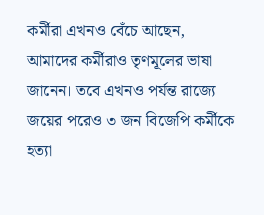কর্মীরা এখনও বেঁচে আছেন, আমাদের কর্মীরাও তৃণমূলের ভাষা জানেন। তবে এখনও পর্যন্ত রাজ্যে জয়ের পরেও ৩ জন বিজেপি কর্মীকে হত্যা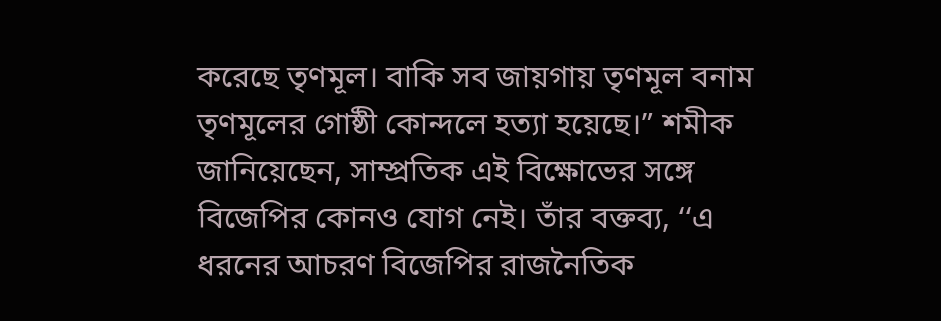করেছে তৃণমূল। বাকি সব জায়গায় তৃণমূল বনাম তৃণমূলের গোষ্ঠী কোন্দলে হত্যা হয়েছে।” শমীক জানিয়েছেন, সাম্প্রতিক এই বিক্ষোভের সঙ্গে বিজেপির কোনও যোগ নেই। তাঁর বক্তব্য, ‘‘এ ধরনের আচরণ বিজেপির রাজনৈতিক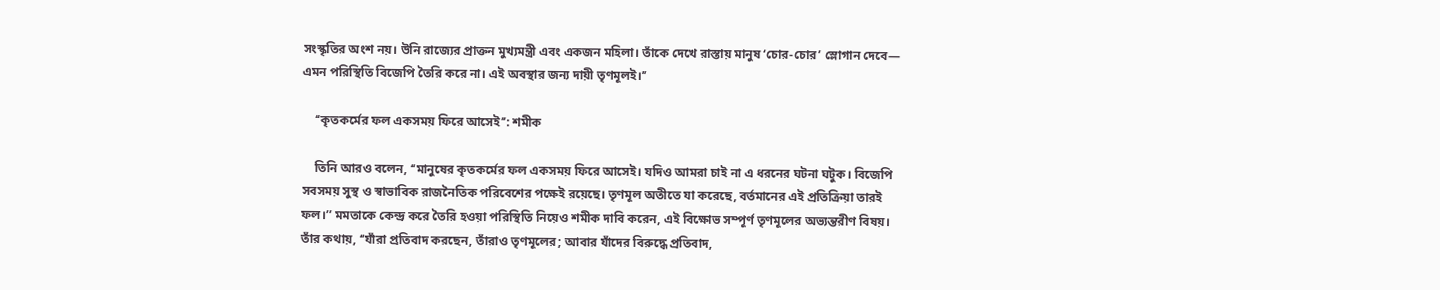সংস্কৃতির অংশ নয়। উনি রাজ্যের প্রাক্তন মুখ্যমন্ত্রী এবং একজন মহিলা। তাঁকে দেখে রাস্তায় মানুষ ‘চোর-চোর’ স্লোগান দেবে— এমন পরিস্থিতি বিজেপি তৈরি করে না। এই অবস্থার জন্য দায়ী তৃণমূলই।’’

    ‘‘কৃতকর্মের ফল একসময় ফিরে আসেই’’: শমীক

    তিনি আরও বলেন, ‘‘মানুষের কৃতকর্মের ফল একসময় ফিরে আসেই। যদিও আমরা চাই না এ ধরনের ঘটনা ঘটুক। বিজেপি সবসময় সুস্থ ও স্বাভাবিক রাজনৈতিক পরিবেশের পক্ষেই রয়েছে। তৃণমূল অতীতে যা করেছে, বর্তমানের এই প্রতিক্রিয়া তারই ফল।’’ মমতাকে কেন্দ্র করে তৈরি হওয়া পরিস্থিতি নিয়েও শমীক দাবি করেন, এই বিক্ষোভ সম্পূর্ণ তৃণমূলের অভ্যন্তরীণ বিষয়। তাঁর কথায়, ‘‘যাঁরা প্রতিবাদ করছেন, তাঁরাও তৃণমূলের; আবার যাঁদের বিরুদ্ধে প্রতিবাদ,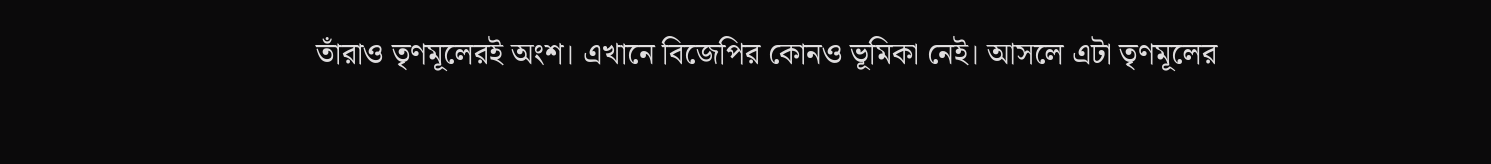তাঁরাও তৃণমূলেরই অংশ। এখানে বিজেপির কোনও ভূমিকা নেই। আসলে এটা তৃণমূলের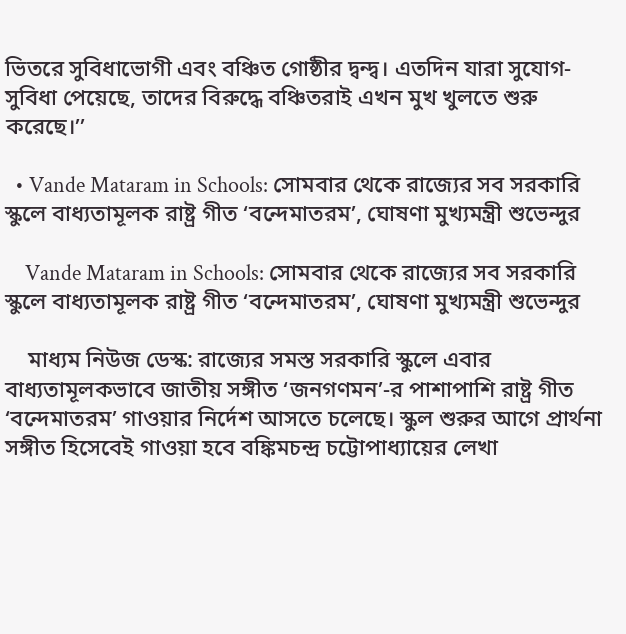ভিতরে সুবিধাভোগী এবং বঞ্চিত গোষ্ঠীর দ্বন্দ্ব। এতদিন যারা সুযোগ-সুবিধা পেয়েছে, তাদের বিরুদ্ধে বঞ্চিতরাই এখন মুখ খুলতে শুরু করেছে।’’

  • Vande Mataram in Schools: সোমবার থেকে রাজ্যের সব সরকারি স্কুলে বাধ্যতামূলক রাষ্ট্র গীত ‘বন্দেমাতরম’, ঘোষণা মুখ্যমন্ত্রী শুভেন্দুর

    Vande Mataram in Schools: সোমবার থেকে রাজ্যের সব সরকারি স্কুলে বাধ্যতামূলক রাষ্ট্র গীত ‘বন্দেমাতরম’, ঘোষণা মুখ্যমন্ত্রী শুভেন্দুর

    মাধ্যম নিউজ ডেস্ক: রাজ্যের সমস্ত সরকারি স্কুলে এবার বাধ্যতামূলকভাবে জাতীয় সঙ্গীত ‘জনগণমন’-র পাশাপাশি রাষ্ট্র গীত ‘বন্দেমাতরম’ গাওয়ার নির্দেশ আসতে চলেছে। স্কুল শুরুর আগে প্রার্থনা সঙ্গীত হিসেবেই গাওয়া হবে বঙ্কিমচন্দ্র চট্টোপাধ্যায়ের লেখা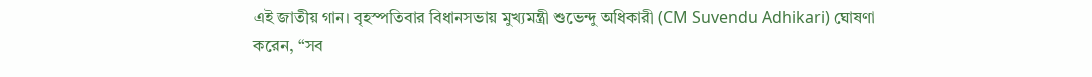এই জাতীয় গান। বৃহস্পতিবার বিধানসভায় মুখ্যমন্ত্রী শুভেন্দু অধিকারী (CM Suvendu Adhikari) ঘোষণা করেন, “সব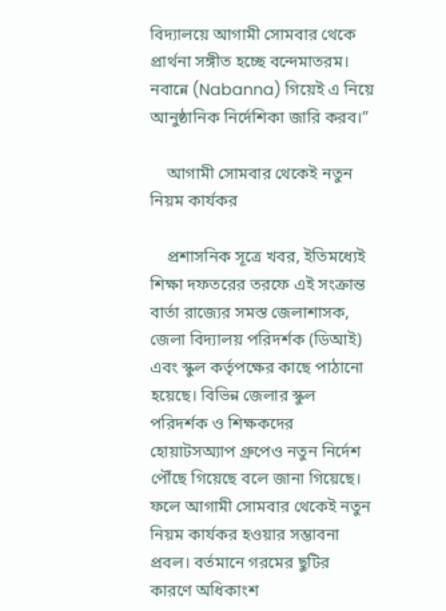বিদ্যালয়ে আগামী সোমবার থেকে প্রার্থনা সঙ্গীত হচ্ছে বন্দেমাতরম। নবান্নে (Nabanna) গিয়েই এ নিয়ে আনুষ্ঠানিক নির্দেশিকা জারি করব।”

    আগামী সোমবার থেকেই নতুন নিয়ম কার্যকর

    প্রশাসনিক সূত্রে খবর, ইতিমধ্যেই শিক্ষা দফতরের তরফে এই সংক্রান্ত বার্তা রাজ্যের সমস্ত জেলাশাসক, জেলা বিদ্যালয় পরিদর্শক (ডিআই) এবং স্কুল কর্তৃপক্ষের কাছে পাঠানো হয়েছে। বিভিন্ন জেলার স্কুল পরিদর্শক ও শিক্ষকদের হোয়াটসঅ্যাপ গ্রুপেও নতুন নির্দেশ পৌঁছে গিয়েছে বলে জানা গিয়েছে। ফলে আগামী সোমবার থেকেই নতুন নিয়ম কার্যকর হওয়ার সম্ভাবনা প্রবল। বর্তমানে গরমের ছুটির কারণে অধিকাংশ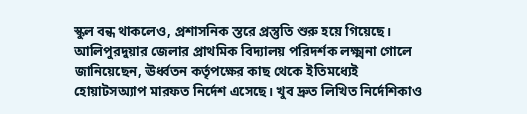স্কুল বন্ধ থাকলেও, প্রশাসনিক স্তরে প্রস্তুতি শুরু হয়ে গিয়েছে। আলিপুরদুয়ার জেলার প্রাথমিক বিদ্যালয় পরিদর্শক লক্ষ্মনা গোলে জানিয়েছেন, ঊর্ধ্বতন কর্তৃপক্ষের কাছ থেকে ইতিমধ্যেই হোয়াটসঅ্যাপ মারফত নির্দেশ এসেছে। খুব দ্রুত লিখিত নির্দেশিকাও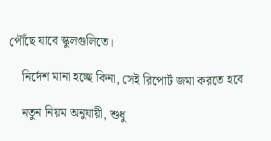পৌঁছে যাবে স্কুলগুলিতে।

    নির্দেশ মানা হচ্ছে কিনা, সেই রিপোর্ট জমা করতে হবে

    নতুন নিয়ম অনুযায়ী, শুধু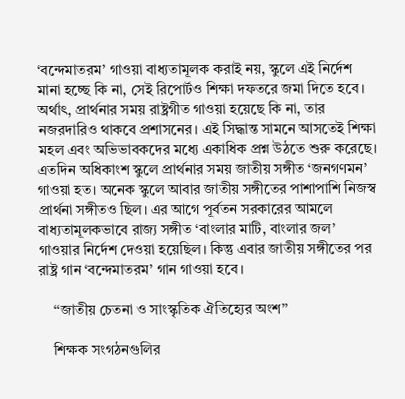‘বন্দেমাতরম’ গাওয়া বাধ্যতামূলক করাই নয়, স্কুলে এই নির্দেশ মানা হচ্ছে কি না, সেই রিপোর্টও শিক্ষা দফতরে জমা দিতে হবে। অর্থাৎ, প্রার্থনার সময় রাষ্ট্রগীত গাওয়া হয়েছে কি না, তার নজরদারিও থাকবে প্রশাসনের। এই সিদ্ধান্ত সামনে আসতেই শিক্ষা মহল এবং অভিভাবকদের মধ্যে একাধিক প্রশ্ন উঠতে শুরু করেছে। এতদিন অধিকাংশ স্কুলে প্রার্থনার সময় জাতীয় সঙ্গীত ‘জনগণমন’ গাওয়া হত। অনেক স্কুলে আবার জাতীয় সঙ্গীতের পাশাপাশি নিজস্ব প্রার্থনা সঙ্গীতও ছিল। এর আগে পূর্বতন সরকারের আমলে বাধ্যতামূলকভাবে রাজ্য সঙ্গীত ‘বাংলার মাটি, বাংলার জল’ গাওয়ার নির্দেশ দেওয়া হয়েছিল। কিন্তু এবার জাতীয় সঙ্গীতের পর রাষ্ট্র গান ‘বন্দেমাতরম’ গান গাওয়া হবে।

    ‘‘জাতীয় চেতনা ও সাংস্কৃতিক ঐতিহ্যের অংশ’’

    শিক্ষক সংগঠনগুলির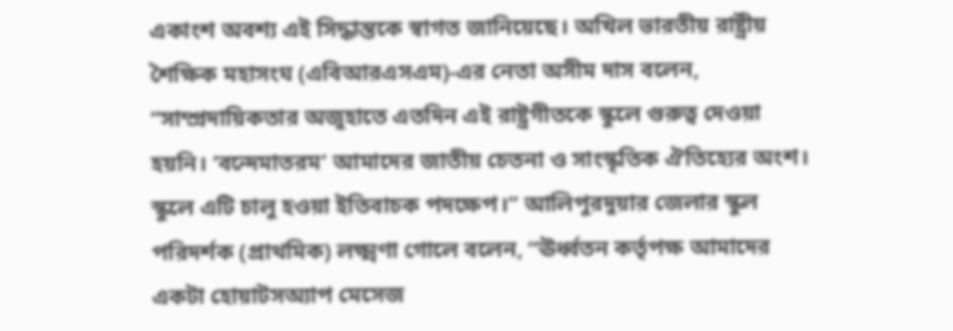একাংশ অবশ্য এই সিদ্ধান্তকে স্বাগত জানিয়েছে। অখিল ভারতীয় রাষ্ট্রীয় শৈক্ষিক মহাসংঘ (এবিআরএসএম)-এর নেতা অসীম দাস বলেন, “সাম্প্রদায়িকতার অজুহাতে এতদিন এই রাষ্ট্রগীতকে স্কুলে গুরুত্ব দেওয়া হয়নি। ‘বন্দেমাতরম’ আমাদের জাতীয় চেতনা ও সাংস্কৃতিক ঐতিহ্যের অংশ। স্কুলে এটি চালু হওয়া ইতিবাচক পদক্ষেপ।” আলিপুরদুয়ার জেলার স্কুল পরিদর্শক (প্রাথমিক) লক্ষ্মণা গোলে বলেন, ‘‘ঊর্ধ্বতন কর্তৃপক্ষ আমাদের একটা হোয়াটসঅ্যাপ মেসেজ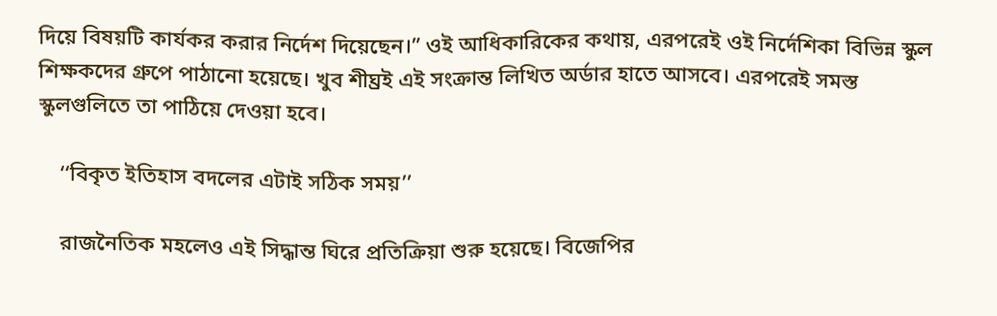দিয়ে বিষয়টি কার্যকর করার নির্দেশ দিয়েছেন।” ওই আধিকারিকের কথায়, এরপরেই ওই নির্দেশিকা বিভিন্ন স্কুল শিক্ষকদের গ্রুপে পাঠানো হয়েছে। খুব শীঘ্রই এই সংক্রান্ত লিখিত অর্ডার হাতে আসবে। এরপরেই সমস্ত স্কুলগুলিতে তা পাঠিয়ে দেওয়া হবে।

    ‘‘বিকৃত ইতিহাস বদলের এটাই সঠিক সময়’’

    রাজনৈতিক মহলেও এই সিদ্ধান্ত ঘিরে প্রতিক্রিয়া শুরু হয়েছে। বিজেপির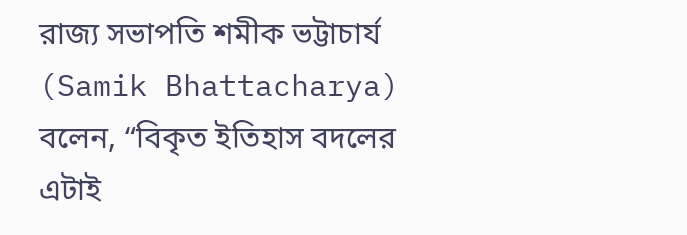রাজ্য সভাপতি শমীক ভট্টাচার্য (Samik Bhattacharya) বলেন, “বিকৃত ইতিহাস বদলের এটাই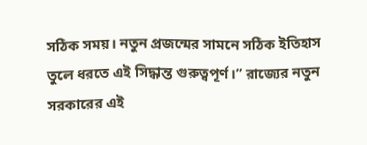সঠিক সময়। নতুন প্রজন্মের সামনে সঠিক ইতিহাস তুলে ধরতে এই সিদ্ধান্ত গুরুত্বপূর্ণ।” রাজ্যের নতুন সরকারের এই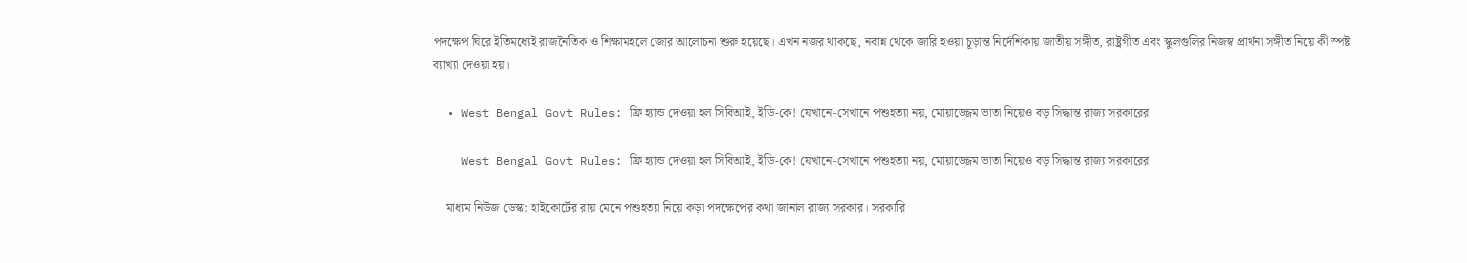পদক্ষেপ ঘিরে ইতিমধ্যেই রাজনৈতিক ও শিক্ষামহলে জোর আলোচনা শুরু হয়েছে। এখন নজর থাকছে, নবান্ন থেকে জারি হওয়া চূড়ান্ত নির্দেশিকায় জাতীয় সঙ্গীত, রাষ্ট্রগীত এবং স্কুলগুলির নিজস্ব প্রার্থনা সঙ্গীত নিয়ে কী স্পষ্ট ব্যাখ্যা দেওয়া হয়।

  • West Bengal Govt Rules: ফ্রি হ্যান্ড দেওয়া হল সিবিআই, ইডি-কে! যেখানে-সেখানে পশুহত্যা নয়, মোয়াজ্জেম ভাতা নিয়েও বড় সিদ্ধান্ত রাজ্য সরকারের

    West Bengal Govt Rules: ফ্রি হ্যান্ড দেওয়া হল সিবিআই, ইডি-কে! যেখানে-সেখানে পশুহত্যা নয়, মোয়াজ্জেম ভাতা নিয়েও বড় সিদ্ধান্ত রাজ্য সরকারের

    মাধ্যম নিউজ ডেস্ক: হাইকোর্টের রায় মেনে পশুহত্যা নিয়ে কড়া পদক্ষেপের কথা জানাল রাজ্য সরকার। সরকারি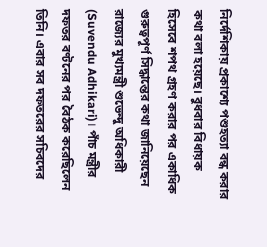নির্দেশিকায় প্রকাশ্যে পশুহত্যা বন্ধ করার কথা বলা হয়েছে। বুধবার বিধায়ক হিসেবে শপথ গ্রহণ করার পর একাধিক গুরুত্বপূর্ণ সিদ্ধান্তের কথা জানিয়েছেন রাজ্যের মুখ্যমন্ত্রী শুভেন্দু অধিকারী (Suvendu Adhikari)। পাঁচ মন্ত্রীর দফতর বণ্টনের পর বৈঠক করেছিলেন তিনি। এবার সব দফতরের সচিবদের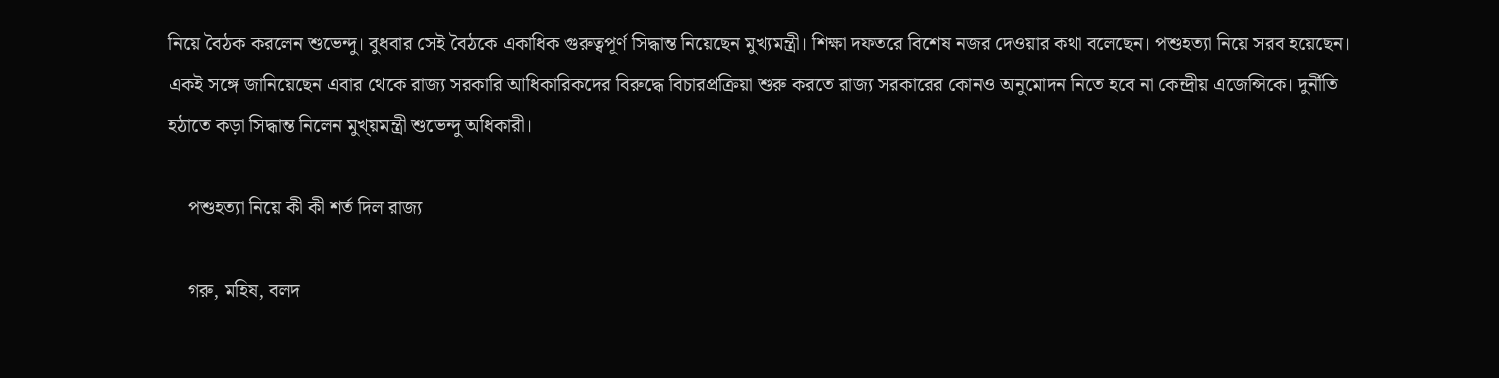নিয়ে বৈঠক করলেন শুভেন্দু। বুধবার সেই বৈঠকে একাধিক গুরুত্বপূর্ণ সিদ্ধান্ত নিয়েছেন মুখ্যমন্ত্রী। শিক্ষা দফতরে বিশেষ নজর দেওয়ার কথা বলেছেন। পশুহত্যা নিয়ে সরব হয়েছেন। একই সঙ্গে জানিয়েছেন এবার থেকে রাজ্য সরকারি আধিকারিকদের বিরুদ্ধে বিচারপ্রক্রিয়া শুরু করতে রাজ্য সরকারের কোনও অনুমোদন নিতে হবে না কেন্দ্রীয় এজেন্সিকে। দুর্নীতি হঠাতে কড়া সিদ্ধান্ত নিলেন মুখ্য়মন্ত্রী শুভেন্দু অধিকারী।

    পশুহত্যা নিয়ে কী কী শর্ত দিল রাজ্য

    গরু, মহিষ, বলদ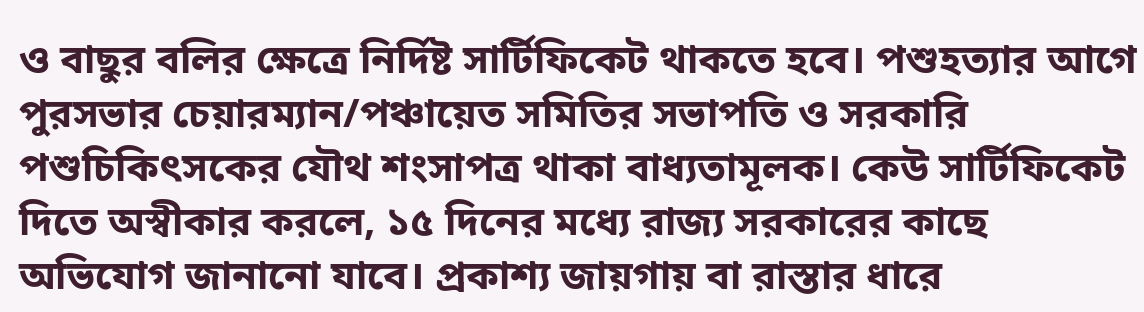ও বাছুর বলির ক্ষেত্রে নির্দিষ্ট সার্টিফিকেট থাকতে হবে। পশুহত্যার আগে পুরসভার চেয়ারম্যান/পঞ্চায়েত সমিতির সভাপতি ও সরকারি পশুচিকিৎসকের যৌথ শংসাপত্র থাকা বাধ্যতামূলক। কেউ সার্টিফিকেট দিতে অস্বীকার করলে, ১৫ দিনের মধ্যে রাজ্য সরকারের কাছে অভিযোগ জানানো যাবে। প্রকাশ্য জায়গায় বা রাস্তার ধারে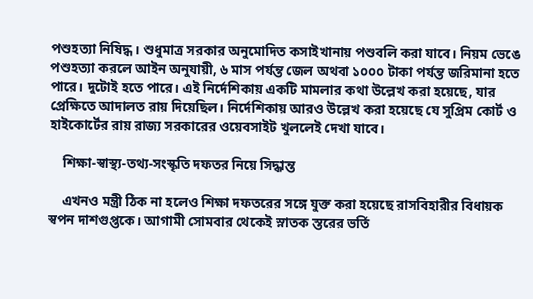পশুহত্যা নিষিদ্ধ। শুধুমাত্র সরকার অনুমোদিত কসাইখানায় পশুবলি করা যাবে। নিয়ম ভেঙে পশুহত্যা করলে আইন অনুযায়ী, ৬ মাস পর্যন্ত জেল অথবা ১০০০ টাকা পর্যন্ত জরিমানা হতে পারে। দুটোই হতে পারে। এই নির্দেশিকায় একটি মামলার কথা উল্লেখ করা হয়েছে, যার প্রেক্ষিতে আদালত রায় দিয়েছিল। নির্দেশিকায় আরও উল্লেখ করা হয়েছে যে সুপ্রিম কোর্ট ও হাইকোর্টের রায় রাজ্য সরকারের ওয়েবসাইট খুললেই দেখা যাবে।

    শিক্ষা-স্বাস্থ্য-তথ্য-সংস্কৃতি দফতর নিয়ে সিদ্ধান্ত

    এখনও মন্ত্রী ঠিক না হলেও শিক্ষা দফতরের সঙ্গে যুক্ত করা হয়েছে রাসবিহারীর বিধায়ক স্বপন দাশগুপ্তকে। আগামী সোমবার থেকেই স্নাতক স্তরের ভর্তি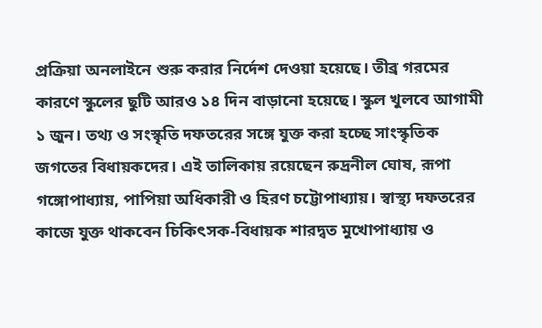প্রক্রিয়া অনলাইনে শুরু করার নির্দেশ দেওয়া হয়েছে। তীব্র গরমের কারণে স্কুলের ছুটি আরও ১৪ দিন বাড়ানো হয়েছে। স্কুল খুলবে আগামী ১ জুন। তথ্য ও সংস্কৃতি দফতরের সঙ্গে যুক্ত করা হচ্ছে সাংস্কৃতিক জগতের বিধায়কদের। এই তালিকায় রয়েছেন রুদ্রনীল ঘোষ, রূপা গঙ্গোপাধ্যায়, পাপিয়া অধিকারী ও হিরণ চট্টোপাধ্যায়। স্বাস্থ্য দফতরের কাজে যুক্ত থাকবেন চিকিৎসক-বিধায়ক শারদ্বত মুখোপাধ্যায় ও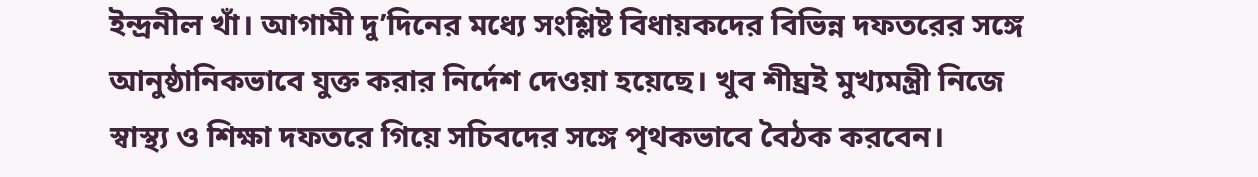ইন্দ্রনীল খাঁ। আগামী দু’দিনের মধ্যে সংশ্লিষ্ট বিধায়কদের বিভিন্ন দফতরের সঙ্গে আনুষ্ঠানিকভাবে যুক্ত করার নির্দেশ দেওয়া হয়েছে। খুব শীঘ্রই মুখ্যমন্ত্রী নিজে স্বাস্থ্য ও শিক্ষা দফতরে গিয়ে সচিবদের সঙ্গে পৃথকভাবে বৈঠক করবেন।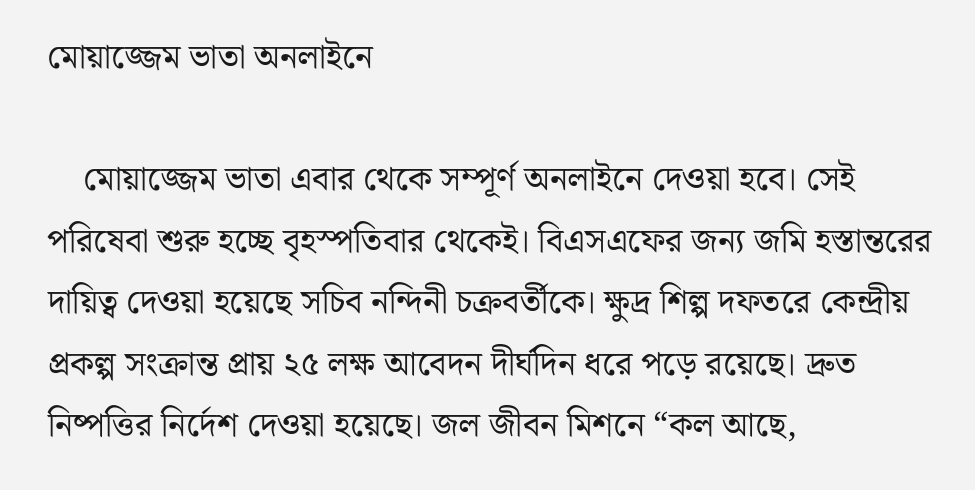মোয়াজ্জেম ভাতা অনলাইনে

    মোয়াজ্জেম ভাতা এবার থেকে সম্পূর্ণ অনলাইনে দেওয়া হবে। সেই পরিষেবা শুরু হচ্ছে বৃহস্পতিবার থেকেই। বিএসএফের জন্য জমি হস্তান্তরের দায়িত্ব দেওয়া হয়েছে সচিব নন্দিনী চক্রবর্তীকে। ক্ষুদ্র শিল্প দফতরে কেন্দ্রীয় প্রকল্প সংক্রান্ত প্রায় ২৫ লক্ষ আবেদন দীর্ঘদিন ধরে পড়ে রয়েছে। দ্রুত নিষ্পত্তির নির্দেশ দেওয়া হয়েছে। জল জীবন মিশনে “কল আছে,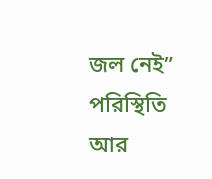জল নেই” পরিস্থিতি আর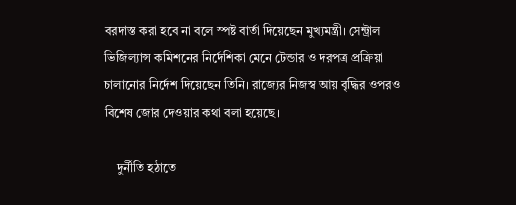বরদাস্ত করা হবে না বলে স্পষ্ট বার্তা দিয়েছেন মুখ্যমন্ত্রী। সেন্ট্রাল ভিজিল্যান্স কমিশনের নির্দেশিকা মেনে টেন্ডার ও দরপত্র প্রক্রিয়া চালানোর নির্দেশ দিয়েছেন তিনি। রাজ্যের নিজস্ব আয় বৃদ্ধির ওপরও বিশেষ জোর দেওয়ার কথা বলা হয়েছে।

    দুর্নীতি হঠাতে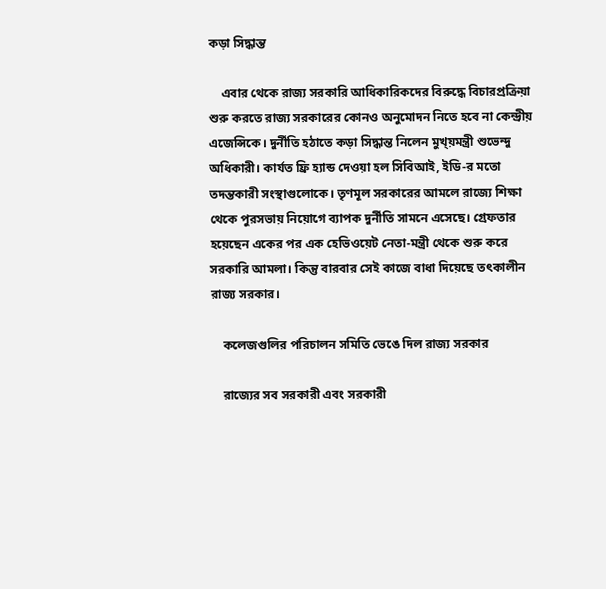কড়া সিদ্ধান্ত

    এবার থেকে রাজ্য সরকারি আধিকারিকদের বিরুদ্ধে বিচারপ্রক্রিয়া শুরু করতে রাজ্য সরকারের কোনও অনুমোদন নিতে হবে না কেন্দ্রীয় এজেন্সিকে। দুর্নীতি হঠাতে কড়া সিদ্ধান্ত নিলেন মুখ্য়মন্ত্রী শুভেন্দু অধিকারী। কার্যত ফ্রি হ্যান্ড দেওয়া হল সিবিআই, ইডি-র মতো তদন্তকারী সংস্থাগুলোকে। তৃণমূল সরকারের আমলে রাজ্যে শিক্ষা থেকে পুরসভায় নিয়োগে ব্যাপক দুর্নীতি সামনে এসেছে। গ্রেফতার হয়েছেন একের পর এক হেভিওয়েট নেতা-মন্ত্রী থেকে শুরু করে সরকারি আমলা। কিন্তু বারবার সেই কাজে বাধা দিয়েছে তৎকালীন রাজ্য সরকার।

    কলেজগুলির পরিচালন সমিতি ভেঙে দিল রাজ্য সরকার

    রাজ্যের সব সরকারী এবং সরকারী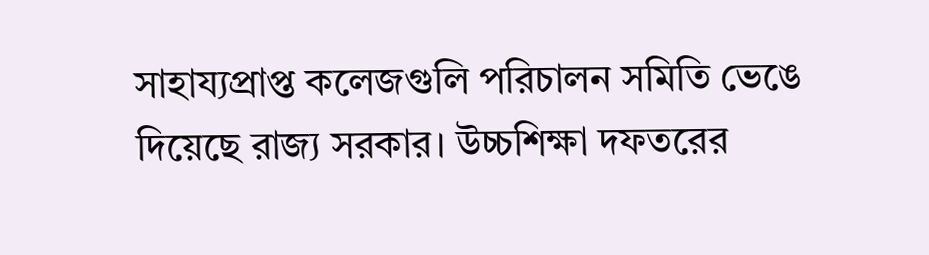সাহায্যপ্রাপ্ত কলেজগুলি পরিচালন সমিতি ভেঙে দিয়েছে রাজ্য সরকার। উচ্চশিক্ষা দফতরের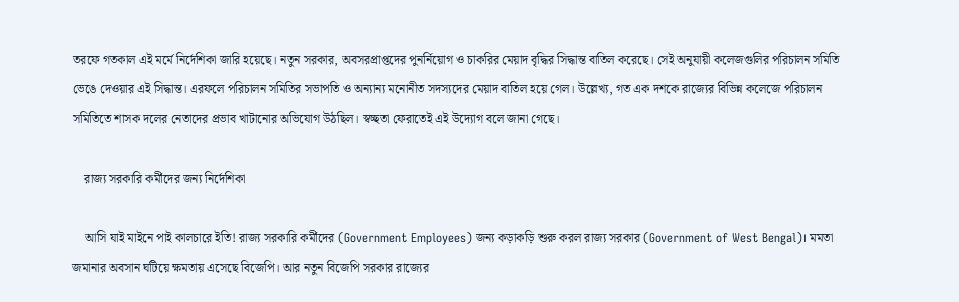তরফে গতকাল এই মর্মে নির্দেশিকা জারি হয়েছে। নতুন সরকার, অবসরপ্রাপ্তদের পুনর্নিয়োগ ও চাকরির মেয়াদ বৃদ্ধির সিদ্ধান্ত বাতিল করেছে। সেই অনুযায়ী কলেজগুলির পরিচালন সমিতি ভেঙে দেওয়ার এই সিদ্ধান্ত। এরফলে পরিচালন সমিতির সভাপতি ও অন্যান্য মনোনীত সদস্যদের মেয়াদ বাতিল হয়ে গেল। উল্লেখ্য, গত এক দশকে রাজ্যের বিভিন্ন কলেজে পরিচালন সমিতিতে শাসক দলের নেতাদের প্রভাব খাটানোর অভিযোগ উঠছিল। স্বচ্ছতা ফেরাতেই এই উদ্যোগ বলে জানা গেছে।

    রাজ্য সরকারি কর্মীদের জন্য নির্দেশিকা

    আসি যাই মাইনে পাই কালচারে ইতি! রাজ্য সরকারি কর্মীদের (Government Employees) জন্য কড়াকড়ি শুরু করল রাজ্য সরকার (Government of West Bengal)। মমতা জমানার অবসান ঘটিয়ে ক্ষমতায় এসেছে বিজেপি। আর নতুন বিজেপি সরকার রাজ্যের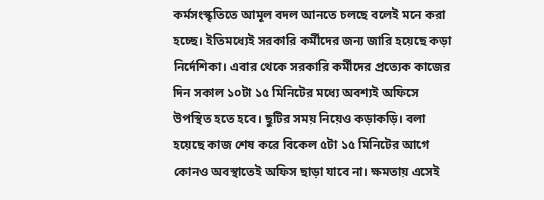কর্মসংস্কৃতিতে আমূল বদল আনতে চলছে বলেই মনে করা হচ্ছে। ইতিমধ্যেই সরকারি কর্মীদের জন্য জারি হয়েছে কড়া নির্দেশিকা। এবার থেকে সরকারি কর্মীদের প্রত্যেক কাজের দিন সকাল ১০টা ১৫ মিনিটের মধ্যে অবশ্যই অফিসে উপস্থিত হতে হবে। ছুটির সময় নিয়েও কড়াকড়ি। বলা হয়েছে কাজ শেষ করে বিকেল ৫টা ১৫ মিনিটের আগে কোনও অবস্থাতেই অফিস ছাড়া যাবে না। ক্ষমতায় এসেই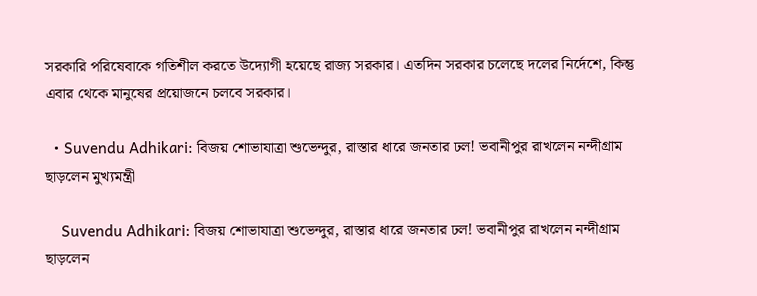সরকারি পরিষেবাকে গতিশীল করতে উদ্যোগী হয়েছে রাজ্য সরকার। এতদিন সরকার চলেছে দলের নির্দেশে, কিন্তু এবার থেকে মানুষের প্রয়োজনে চলবে সরকার।

  • Suvendu Adhikari: বিজয় শোভাযাত্রা শুভেন্দুর, রাস্তার ধারে জনতার ঢল! ভবানীপুর রাখলেন নন্দীগ্রাম ছাড়লেন মুখ্যমন্ত্রী

    Suvendu Adhikari: বিজয় শোভাযাত্রা শুভেন্দুর, রাস্তার ধারে জনতার ঢল! ভবানীপুর রাখলেন নন্দীগ্রাম ছাড়লেন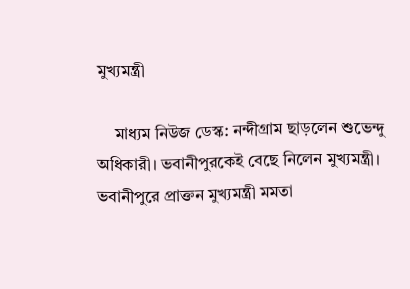মুখ্যমন্ত্রী

    মাধ্যম নিউজ ডেস্ক: নন্দীগ্রাম ছাড়লেন শুভেন্দু অধিকারী। ভবানীপুরকেই বেছে নিলেন মুখ্যমন্ত্রী। ভবানীপুরে প্রাক্তন মুখ্যমন্ত্রী মমতা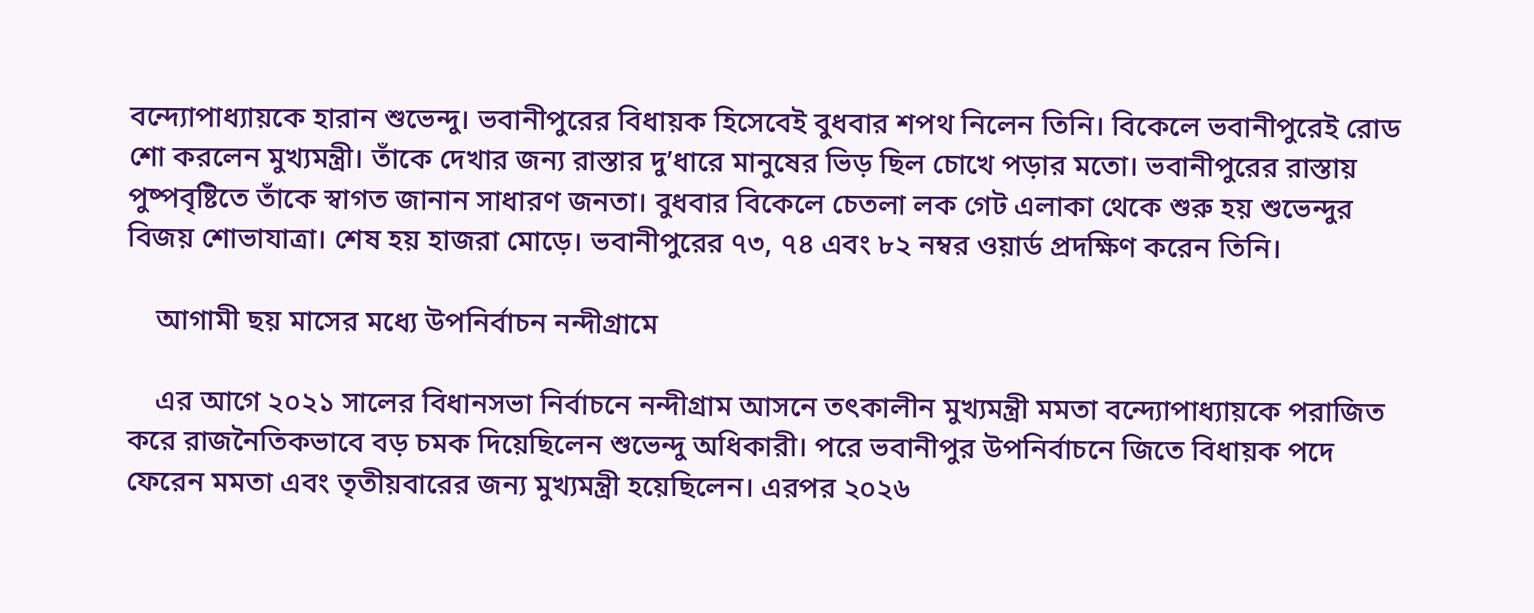বন্দ্যোপাধ্যায়কে হারান শুভেন্দু। ভবানীপুরের বিধায়ক হিসেবেই বুধবার শপথ নিলেন তিনি। বিকেলে ভবানীপুরেই রোড শো করলেন মুখ্যমন্ত্রী। তাঁকে দেখার জন্য রাস্তার দু’ধারে মানুষের ভিড় ছিল চোখে পড়ার মতো। ভবানীপুরের রাস্তায় পুষ্পবৃষ্টিতে তাঁকে স্বাগত জানান সাধারণ জনতা। বুধবার বিকেলে চেতলা লক গেট এলাকা থেকে শুরু হয় শুভেন্দুর বিজয় শোভাযাত্রা। শেষ হয় হাজরা মোড়ে। ভবানীপুরের ৭৩, ৭৪ এবং ৮২ নম্বর ওয়ার্ড প্রদক্ষিণ করেন তিনি।

    আগামী ছয় মাসের মধ্যে উপনির্বাচন নন্দীগ্রামে

    এর আগে ২০২১ সালের বিধানসভা নির্বাচনে নন্দীগ্রাম আসনে তৎকালীন মুখ্যমন্ত্রী মমতা বন্দ্যোপাধ্যায়কে পরাজিত করে রাজনৈতিকভাবে বড় চমক দিয়েছিলেন শুভেন্দু অধিকারী। পরে ভবানীপুর উপনির্বাচনে জিতে বিধায়ক পদে ফেরেন মমতা এবং তৃতীয়বারের জন্য মুখ্যমন্ত্রী হয়েছিলেন। এরপর ২০২৬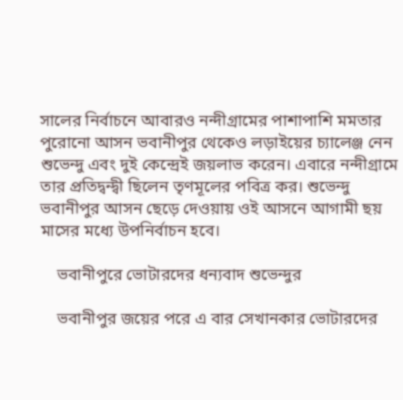সালের নির্বাচনে আবারও নন্দীগ্রামের পাশাপাশি মমতার পুরোনো আসন ভবানীপুর থেকেও লড়াইয়ের চ্যালেঞ্জ নেন শুভেন্দু এবং দুই কেন্দ্রেই জয়লাভ করেন। এবারে নন্দীগ্রামে তার প্রতিদ্বন্দ্বী ছিলেন তৃণমূলের পবিত্র কর। শুভেন্দু ভবানীপুর আসন ছেড়ে দেওয়ায় ওই আসনে আগামী ছয় মাসের মধ্যে উপনির্বাচন হবে।

    ভবানীপুরে ভোটারদের ধন্যবাদ শুভেন্দুর

    ভবানীপুর জয়ের পরে এ বার সেখানকার ভোটারদের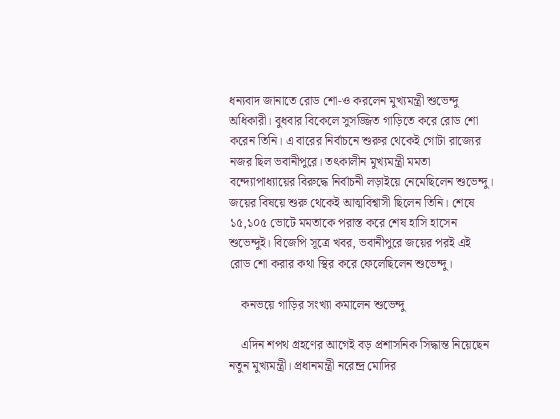ধন্যবাদ জানাতে রোড শো-ও করলেন মুখ্যমন্ত্রী শুভেন্দু অধিকারী। বুধবার বিকেলে সুসজ্জিত গাড়িতে করে রোড শো করেন তিনি। এ বারের নির্বাচনে শুরুর থেকেই গোটা রাজ্যের নজর ছিল ভবানীপুরে। তৎকালীন মুখ্যমন্ত্রী মমতা বন্দ্যোপাধ্যায়ের বিরুদ্ধে নির্বাচনী লড়াইয়ে নেমেছিলেন শুভেন্দু। জয়ের বিষয়ে শুরু থেকেই আত্মবিশ্বাসী ছিলেন তিনি। শেষে ১৫,১০৫ ভোটে মমতাকে পরাস্ত করে শেষ হাসি হাসেন শুভেন্দুই। বিজেপি সূত্রে খবর, ভবানীপুরে জয়ের পরই এই রোড শো করার কথা স্থির করে ফেলেছিলেন শুভেন্দু।

    কনভয়ে গাড়ির সংখ্যা কমালেন শুভেন্দু

    এদিন শপথ গ্রহণের আগেই বড় প্রশাসনিক সিদ্ধান্ত নিয়েছেন নতুন মুখ্যমন্ত্রী। প্রধানমন্ত্রী নরেন্দ্র মোদির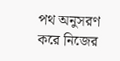পথ অনুসরণ করে নিজের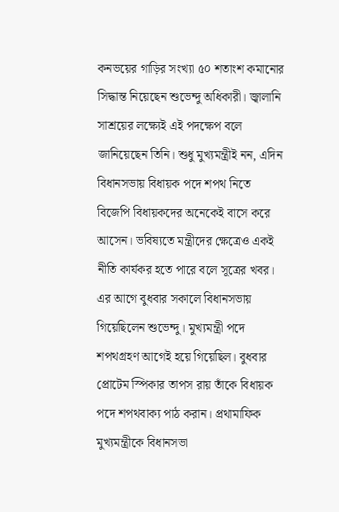কনভয়ের গাড়ির সংখ্যা ৫০ শতাংশ কমানোর সিদ্ধান্ত নিয়েছেন শুভেন্দু অধিকারী। জ্বালানি সাশ্রয়ের লক্ষ্যেই এই পদক্ষেপ বলে জানিয়েছেন তিনি। শুধু মুখ্যমন্ত্রীই নন, এদিন বিধানসভায় বিধায়ক পদে শপথ নিতে বিজেপি বিধায়কদের অনেকেই বাসে করে আসেন। ভবিষ্যতে মন্ত্রীদের ক্ষেত্রেও একই নীতি কার্যকর হতে পারে বলে সূত্রের খবর। এর আগে বুধবার সকালে বিধানসভায় গিয়েছিলেন শুভেন্দু। মুখ্যমন্ত্রী পদে শপথগ্রহণ আগেই হয়ে গিয়েছিল। বুধবার প্রোটেম স্পিকার তাপস রায় তাঁকে বিধায়ক পদে শপথবাক্য পাঠ করান। প্রথামাফিক মুখ্যমন্ত্রীকে বিধানসভা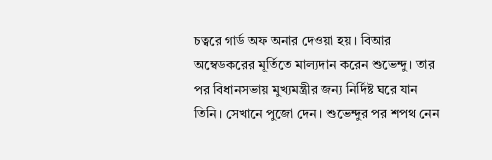চত্বরে গার্ড অফ অনার দেওয়া হয়। বিআর অম্বেডকরের মূর্তিতে মাল্যদান করেন শুভেন্দু। তার পর বিধানসভায় মুখ্যমন্ত্রীর জন্য নির্দিষ্ট ঘরে যান তিনি। সেখানে পুজো দেন। শুভেন্দুর পর শপথ নেন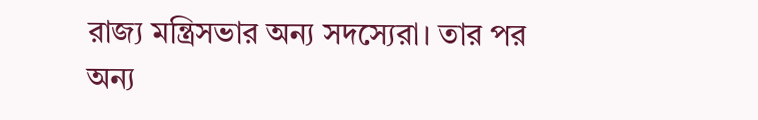রাজ্য মন্ত্রিসভার অন্য সদস্যেরা। তার পর অন্য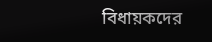বিধায়কদের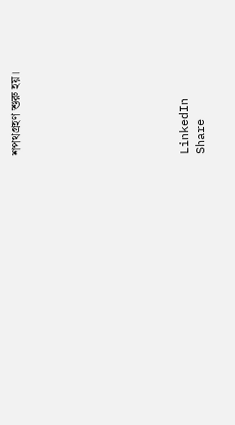শপথগ্রহণ শুরু হয়।









LinkedIn
Share